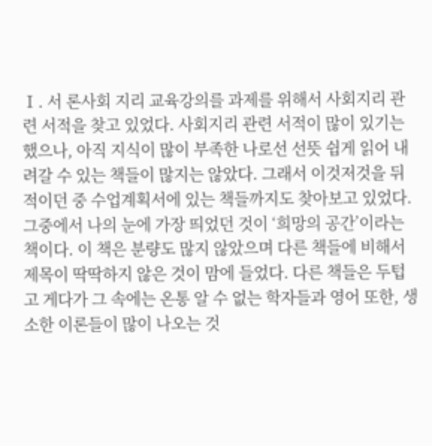Ⅰ. 서 론사회 지리 교육강의를 과제를 위해서 사회지리 관련 서적을 찾고 있었다. 사회지리 관련 서적이 많이 있기는 했으나, 아직 지식이 많이 부족한 나로선 선뜻 쉽게 읽어 내려갈 수 있는 책들이 많지는 않았다. 그래서 이것저것을 뒤적이던 중 수업계획서에 있는 책들까지도 찾아보고 있었다. 그중에서 나의 눈에 가장 띄었던 것이 ‘희망의 공간’이라는 책이다. 이 책은 분량도 많지 않았으며 다른 책들에 비해서 제목이 딱딱하지 않은 것이 맘에 들었다. 다른 책들은 두텁고 게다가 그 속에는 온통 알 수 없는 학자들과 영어 또한, 생소한 이론들이 많이 나오는 것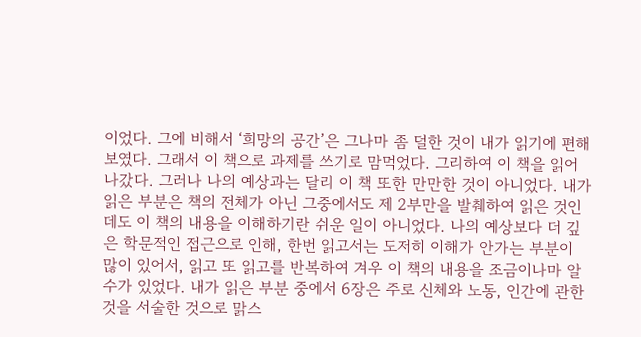이었다. 그에 비해서 ‘희망의 공간’은 그나마 좀 덜한 것이 내가 읽기에 편해보였다. 그래서 이 책으로 과제를 쓰기로 맘먹었다. 그리하여 이 책을 읽어 나갔다. 그러나 나의 예상과는 달리 이 책 또한 만만한 것이 아니었다. 내가 읽은 부분은 책의 전체가 아닌 그중에서도 제 2부만을 발췌하여 읽은 것인데도 이 책의 내용을 이해하기란 쉬운 일이 아니었다. 나의 예상보다 더 깊은 학문적인 접근으로 인해, 한번 읽고서는 도저히 이해가 안가는 부분이 많이 있어서, 읽고 또 읽고를 반복하여 겨우 이 책의 내용을 조금이나마 알 수가 있었다. 내가 읽은 부분 중에서 6장은 주로 신체와 노동, 인간에 관한 것을 서술한 것으로 맑스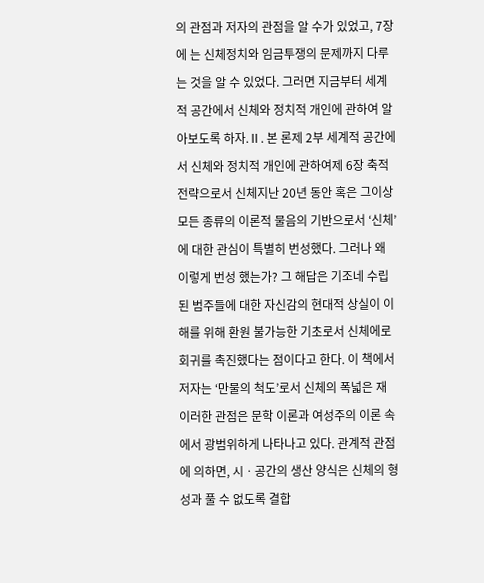의 관점과 저자의 관점을 알 수가 있었고, 7장에 는 신체정치와 임금투쟁의 문제까지 다루는 것을 알 수 있었다. 그러면 지금부터 세계적 공간에서 신체와 정치적 개인에 관하여 알아보도록 하자.Ⅱ. 본 론제 2부 세계적 공간에서 신체와 정치적 개인에 관하여제 6장 축적전략으로서 신체지난 20년 동안 혹은 그이상모든 종류의 이론적 물음의 기반으로서 ‘신체’에 대한 관심이 특별히 번성했다. 그러나 왜 이렇게 번성 했는가? 그 해답은 기조네 수립된 범주들에 대한 자신감의 현대적 상실이 이해를 위해 환원 불가능한 기초로서 신체에로 회귀를 촉진했다는 점이다고 한다. 이 책에서 저자는 ‘만물의 척도’로서 신체의 폭넓은 재 이러한 관점은 문학 이론과 여성주의 이론 속에서 광범위하게 나타나고 있다. 관계적 관점에 의하면, 시ㆍ공간의 생산 양식은 신체의 형성과 풀 수 없도록 결합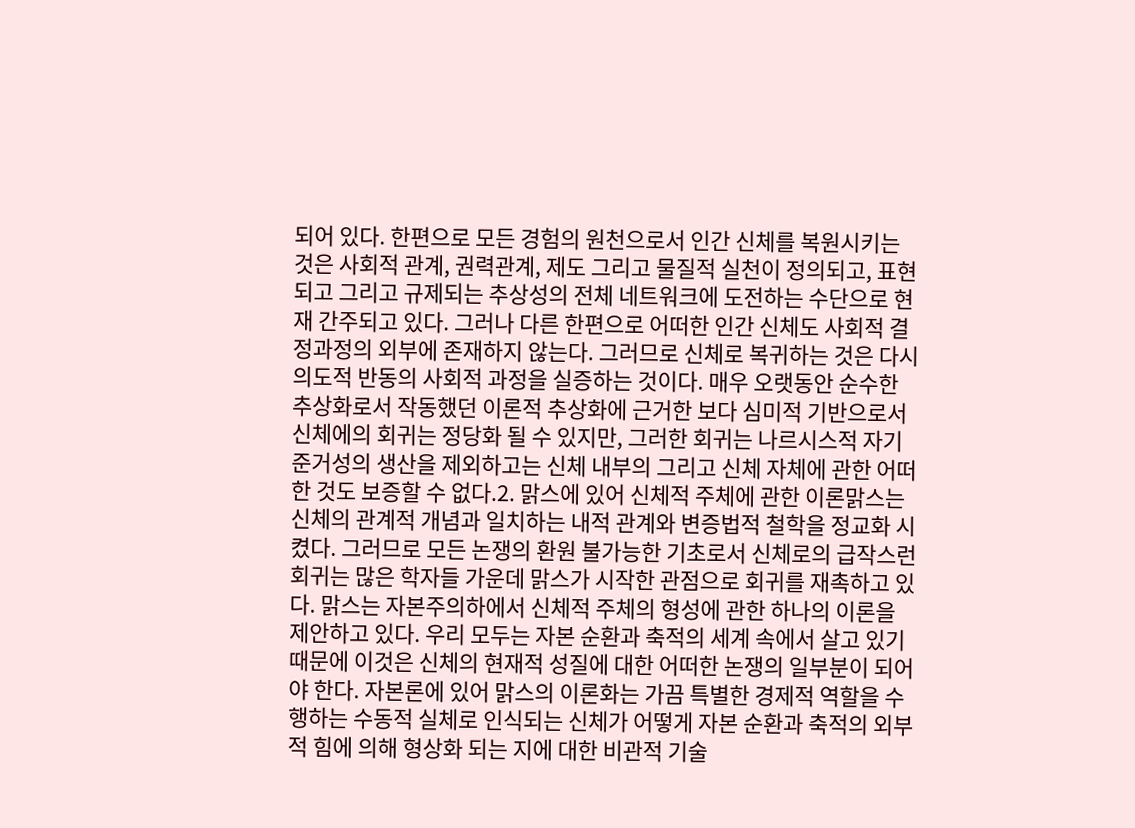되어 있다. 한편으로 모든 경험의 원천으로서 인간 신체를 복원시키는 것은 사회적 관계, 권력관계, 제도 그리고 물질적 실천이 정의되고, 표현되고 그리고 규제되는 추상성의 전체 네트워크에 도전하는 수단으로 현재 간주되고 있다. 그러나 다른 한편으로 어떠한 인간 신체도 사회적 결정과정의 외부에 존재하지 않는다. 그러므로 신체로 복귀하는 것은 다시 의도적 반동의 사회적 과정을 실증하는 것이다. 매우 오랫동안 순수한 추상화로서 작동했던 이론적 추상화에 근거한 보다 심미적 기반으로서 신체에의 회귀는 정당화 될 수 있지만, 그러한 회귀는 나르시스적 자기준거성의 생산을 제외하고는 신체 내부의 그리고 신체 자체에 관한 어떠한 것도 보증할 수 없다.2. 맑스에 있어 신체적 주체에 관한 이론맑스는 신체의 관계적 개념과 일치하는 내적 관계와 변증법적 철학을 정교화 시켰다. 그러므로 모든 논쟁의 환원 불가능한 기초로서 신체로의 급작스런 회귀는 많은 학자들 가운데 맑스가 시작한 관점으로 회귀를 재촉하고 있다. 맑스는 자본주의하에서 신체적 주체의 형성에 관한 하나의 이론을 제안하고 있다. 우리 모두는 자본 순환과 축적의 세계 속에서 살고 있기 때문에 이것은 신체의 현재적 성질에 대한 어떠한 논쟁의 일부분이 되어야 한다. 자본론에 있어 맑스의 이론화는 가끔 특별한 경제적 역할을 수행하는 수동적 실체로 인식되는 신체가 어떻게 자본 순환과 축적의 외부적 힘에 의해 형상화 되는 지에 대한 비관적 기술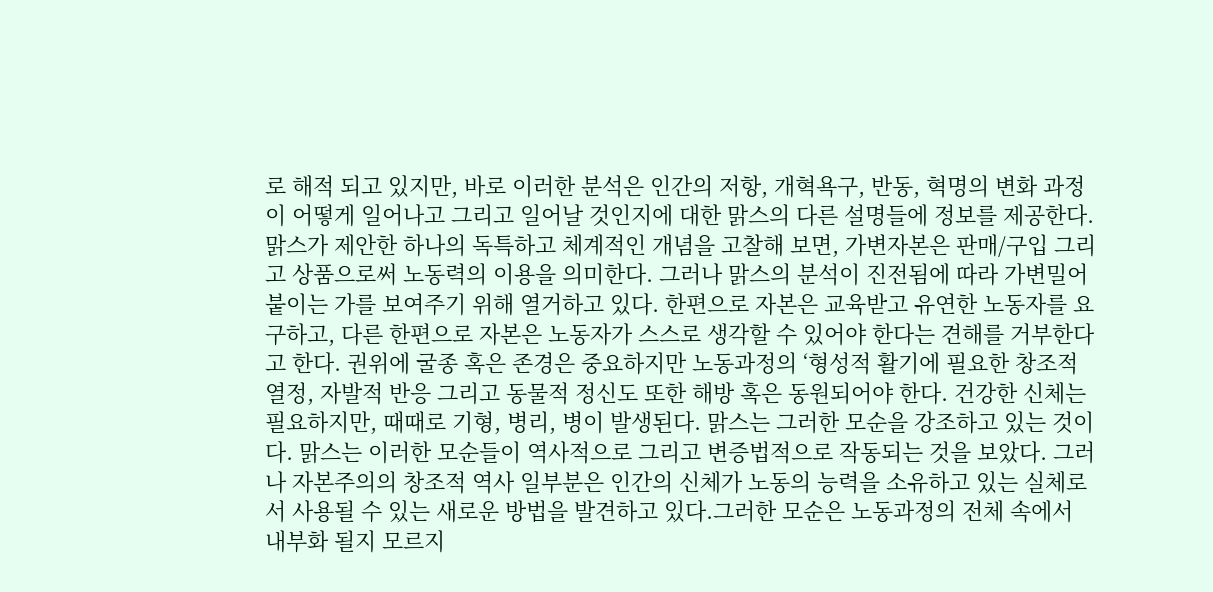로 해적 되고 있지만, 바로 이러한 분석은 인간의 저항, 개혁욕구, 반동, 혁명의 변화 과정이 어떻게 일어나고 그리고 일어날 것인지에 대한 맑스의 다른 설명들에 정보를 제공한다.맑스가 제안한 하나의 독특하고 체계적인 개념을 고찰해 보면, 가변자본은 판매/구입 그리고 상품으로써 노동력의 이용을 의미한다. 그러나 맑스의 분석이 진전됨에 따라 가변밀어붙이는 가를 보여주기 위해 열거하고 있다. 한편으로 자본은 교육받고 유연한 노동자를 요구하고, 다른 한편으로 자본은 노동자가 스스로 생각할 수 있어야 한다는 견해를 거부한다고 한다. 권위에 굴종 혹은 존경은 중요하지만 노동과정의 ‘형성적 활기에 필요한 창조적 열정, 자발적 반응 그리고 동물적 정신도 또한 해방 혹은 동원되어야 한다. 건강한 신체는 필요하지만, 때때로 기형, 병리, 병이 발생된다. 맑스는 그러한 모순을 강조하고 있는 것이다. 맑스는 이러한 모순들이 역사적으로 그리고 변증법적으로 작동되는 것을 보았다. 그러나 자본주의의 창조적 역사 일부분은 인간의 신체가 노동의 능력을 소유하고 있는 실체로서 사용될 수 있는 새로운 방법을 발견하고 있다.그러한 모순은 노동과정의 전체 속에서 내부화 될지 모르지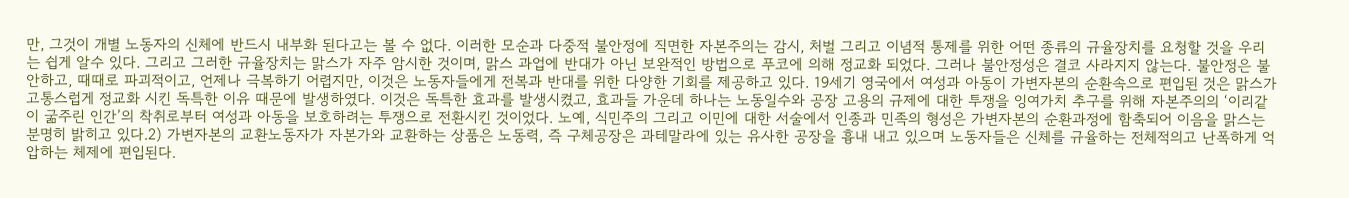만, 그것이 개별 노동자의 신체에 반드시 내부화 된다고는 볼 수 없다. 이러한 모순과 다중적 불안정에 직면한 자본주의는 감시, 처벌 그리고 이념적 통제를 위한 어떤 종류의 규율장치를 요청할 것을 우리는 쉽게 알수 있다. 그리고 그러한 규율장치는 맑스가 자주 암시한 것이며, 맑스 과업에 반대가 아닌 보완적인 방법으로 푸코에 의해 정교화 되었다. 그러나 불안정성은 결코 사라지지 않는다. 불안정은 불안하고, 때때로 파괴적이고, 언제나 극복하기 어렵지만, 이것은 노동자들에게 전복과 반대를 위한 다양한 기회를 제공하고 있다. 19세기 영국에서 여성과 아동이 가변자본의 순환속으로 편입된 것은 맑스가 고통스럽게 정교화 시킨 독특한 이유 때문에 발생하였다. 이것은 독특한 효과를 발생시켰고, 효과들 가운데 하나는 노동일수와 공장 고용의 규제에 대한 투쟁을 잉여가치 추구를 위해 자본주의의 ‘이리같이 굶주린 인간’의 착취로부터 여성과 아동을 보호하려는 투쟁으로 전환시킨 것이었다. 노예, 식민주의 그리고 이민에 대한 서술에서 인종과 민족의 형성은 가변자본의 순환과정에 함축되어 이음을 맑스는 분명히 밝히고 있다.2) 가변자본의 교환노동자가 자본가와 교환하는 상품은 노동력, 즉 구체공장은 과테말라에 있는 유사한 공장을 흉내 내고 있으며 노동자들은 신체를 규율하는 전체적의고 난폭하게 억압하는 체제에 편입된다.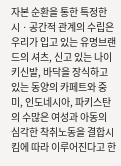자본 순환을 통한 특정한 시ㆍ공간적 관계의 수립은 우리가 입고 있는 유명브랜드의 셔츠, 신고 있는 나이키신발, 바닥을 장식하고 있는 동양의 카페트와 중미, 인도네시아, 파키스탄의 수많은 여성과 아동의 심각한 착취노동을 결합시킴에 따라 이루어진다고 한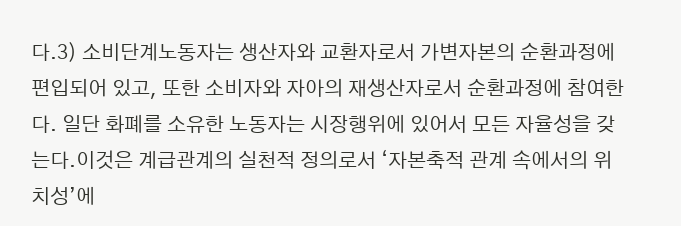다.3) 소비단계노동자는 생산자와 교환자로서 가변자본의 순환과정에 편입되어 있고, 또한 소비자와 자아의 재생산자로서 순환과정에 참여한다. 일단 화폐를 소유한 노동자는 시장행위에 있어서 모든 자율성을 갖는다.이것은 계급관계의 실천적 정의로서 ‘자본축적 관계 속에서의 위치성’에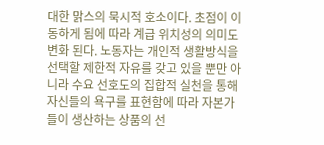대한 맑스의 묵시적 호소이다. 초점이 이동하게 됨에 따라 계급 위치성의 의미도 변화 된다. 노동자는 개인적 생활방식을 선택할 제한적 자유를 갖고 있을 뿐만 아니라 수요 선호도의 집합적 실천을 통해 자신들의 욕구를 표현함에 따라 자본가들이 생산하는 상품의 선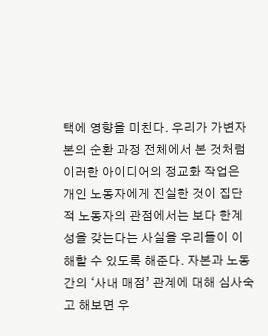택에 영향을 미친다. 우리가 가변자본의 순환 과정 전체에서 본 것처럼 이러한 아이디어의 정교화 작업은 개인 노동자에게 진실한 것이 집단적 노동자의 관점에서는 보다 한계성을 갖는다는 사실을 우리들이 이해할 수 있도록 해준다. 자본과 노동간의 ‘사내 매점’ 관계에 대해 심사숙고 해보면 우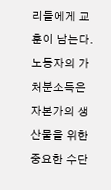리들에게 교훈이 남는다. 노동자의 가처분소득은 자본가의 생산물을 위한 중요한 수단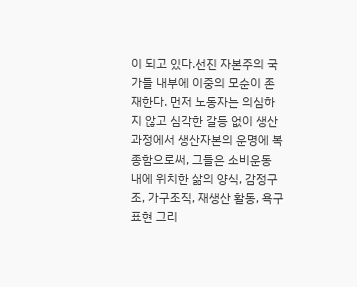이 되고 있다.선진 자본주의 국가들 내부에 이중의 모순이 존재한다. 먼저 노동자는 의심하지 않고 심각한 갈등 없이 생산과정에서 생산자본의 운명에 복종함으로써, 그들은 소비운동 내에 위치한 삶의 양식, 감정구조, 가구조직, 재생산 활동, 욕구 표현 그리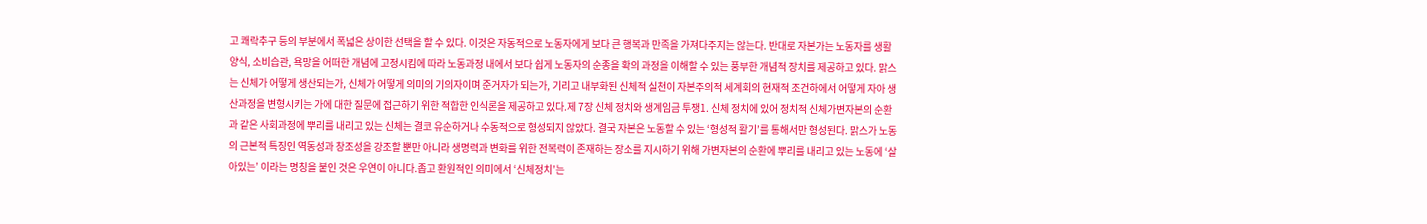고 쾌락추구 등의 부분에서 폭넓은 상이한 선택을 할 수 있다. 이것은 자동적으로 노동자에게 보다 큰 행복과 만족을 가져다주지는 않는다. 반대로 자본가는 노동자를 생활양식, 소비습관, 욕망을 어떠한 개념에 고정시킴에 따라 노동과정 내에서 보다 쉽게 노동자의 순종을 확의 과정을 이해할 수 있는 풍부한 개념적 장치를 제공하고 있다. 맑스는 신체가 어떻게 생산되는가, 신체가 어떻게 의미의 기의자이며 준거자가 되는가, 기리고 내부화된 신체적 실천이 자본주의적 세계회의 현재적 조건하에서 어떻게 자아 생산과정을 변형시키는 가에 대한 질문에 접근하기 위한 적합한 인식론을 제공하고 있다.제 7장 신체 정치와 생계임금 투쟁1. 신체 정치에 있어 정치적 신체가변자본의 순환과 같은 사회과정에 뿌리를 내리고 있는 신체는 결코 유순하거나 수동적으로 형성되지 않았다. 결국 자본은 노동할 수 있는 ‘형성적 활기’를 통해서만 형성된다. 맑스가 노동의 근본적 특징인 역동성과 창조성을 강조할 뿐만 아니라 생명력과 변화를 위한 전복력이 존재하는 장소를 지시하기 위해 가변자본의 순환에 뿌리를 내리고 있는 노동에 ‘살아있는’ 이라는 명칭을 붙인 것은 우연이 아니다.좁고 환원적인 의미에서 ‘신체정치’는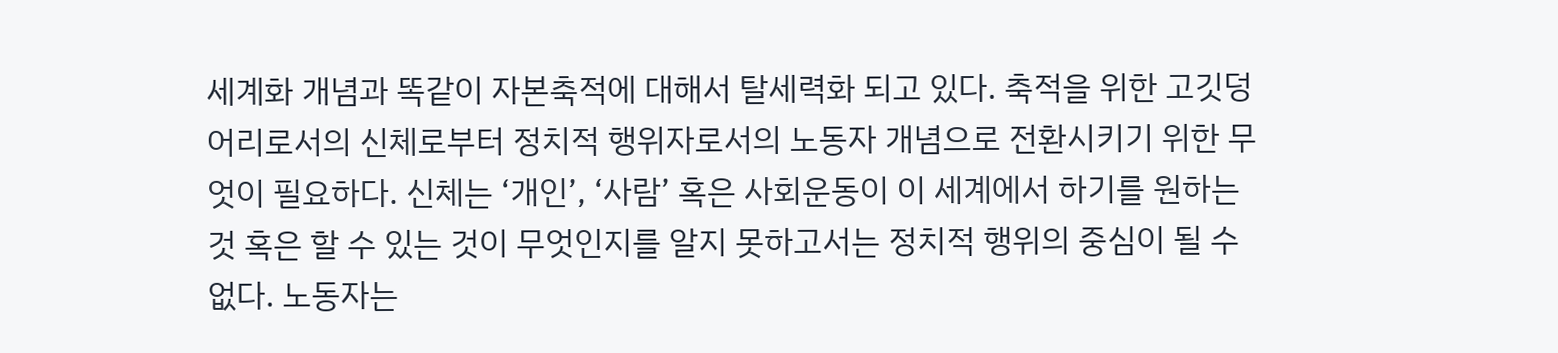세계화 개념과 똑같이 자본축적에 대해서 탈세력화 되고 있다. 축적을 위한 고깃덩어리로서의 신체로부터 정치적 행위자로서의 노동자 개념으로 전환시키기 위한 무엇이 필요하다. 신체는 ‘개인’, ‘사람’ 혹은 사회운동이 이 세계에서 하기를 원하는 것 혹은 할 수 있는 것이 무엇인지를 알지 못하고서는 정치적 행위의 중심이 될 수 없다. 노동자는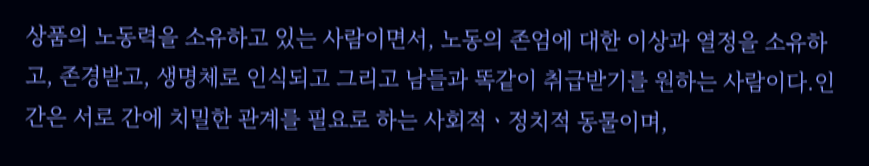상품의 노동력을 소유하고 있는 사람이면서, 노동의 존엄에 대한 이상과 열정을 소유하고, 존경받고, 생명체로 인식되고 그리고 남들과 똑같이 취급받기를 원하는 사람이다.인간은 서로 간에 치밀한 관계를 필요로 하는 사회적ㆍ정치적 동물이며,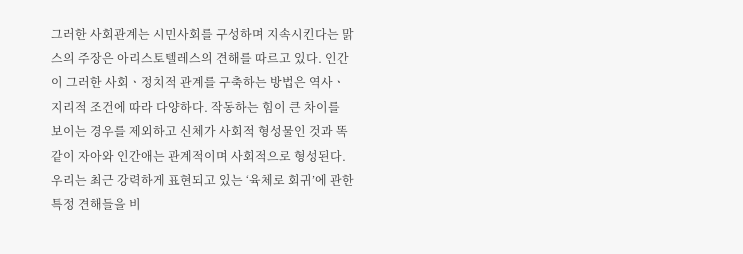그러한 사회관계는 시민사회를 구성하며 지속시킨다는 맑스의 주장은 아리스토텔레스의 견해를 따르고 있다. 인간이 그러한 사회ㆍ정치적 관계를 구축하는 방법은 역사ㆍ지리적 조건에 따라 다양하다. 작동하는 힘이 큰 차이를 보이는 경우를 제외하고 신체가 사회적 형성물인 것과 똑같이 자아와 인간애는 관계적이며 사회적으로 형성된다. 우리는 최근 강력하게 표현되고 있는 ‘육체로 회귀’에 관한 특정 견해들을 비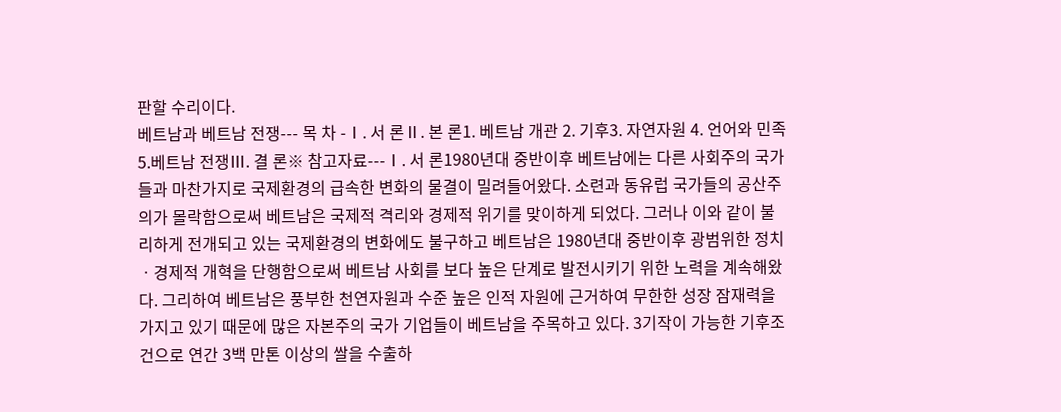판할 수리이다.
베트남과 베트남 전쟁--- 목 차 -Ⅰ. 서 론Ⅱ. 본 론1. 베트남 개관 2. 기후3. 자연자원 4. 언어와 민족5.베트남 전쟁Ⅲ. 결 론※ 참고자료---Ⅰ. 서 론1980년대 중반이후 베트남에는 다른 사회주의 국가들과 마찬가지로 국제환경의 급속한 변화의 물결이 밀려들어왔다. 소련과 동유럽 국가들의 공산주의가 몰락함으로써 베트남은 국제적 격리와 경제적 위기를 맞이하게 되었다. 그러나 이와 같이 불리하게 전개되고 있는 국제환경의 변화에도 불구하고 베트남은 1980년대 중반이후 광범위한 정치ㆍ경제적 개혁을 단행함으로써 베트남 사회를 보다 높은 단계로 발전시키기 위한 노력을 계속해왔다. 그리하여 베트남은 풍부한 천연자원과 수준 높은 인적 자원에 근거하여 무한한 성장 잠재력을 가지고 있기 때문에 많은 자본주의 국가 기업들이 베트남을 주목하고 있다. 3기작이 가능한 기후조건으로 연간 3백 만톤 이상의 쌀을 수출하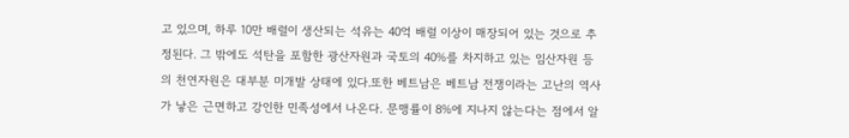고 있으며, 하루 10만 배럴이 생산되는 석유는 40억 배럴 이상이 매장되어 있는 것으로 추정된다. 그 밖에도 석탄을 포함한 광산자원과 국토의 40%를 차지하고 있는 임산자원 등의 천연자원은 대부분 미개발 상태에 있다.또한 베트남은 베트남 전쟁이라는 고난의 역사가 낳은 근면하고 강인한 민족성에서 나온다. 문맹률이 8%에 지나지 않는다는 점에서 알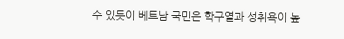수 있듯이 베트남 국민은 학구열과 성취욕이 높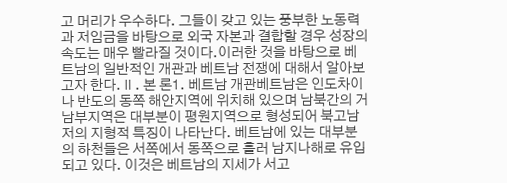고 머리가 우수하다. 그들이 갖고 있는 풍부한 노동력과 저임금을 바탕으로 외국 자본과 결합할 경우 성장의 속도는 매우 빨라질 것이다.이러한 것을 바탕으로 베트남의 일반적인 개관과 베트남 전쟁에 대해서 알아보고자 한다.Ⅱ. 본 론1. 베트남 개관베트남은 인도차이나 반도의 동쪽 해안지역에 위치해 있으며 남북간의 거남부지역은 대부분이 평원지역으로 형성되어 북고남저의 지형적 특징이 나타난다. 베트남에 있는 대부분의 하천들은 서쪽에서 동쪽으로 흘러 남지나해로 유입되고 있다. 이것은 베트남의 지세가 서고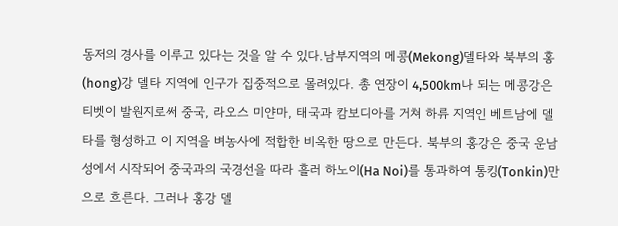동저의 경사를 이루고 있다는 것을 알 수 있다.남부지역의 메콩(Mekong)델타와 북부의 홍(hong)강 델타 지역에 인구가 집중적으로 몰려있다. 총 연장이 4,500km나 되는 메콩강은 티벳이 발원지로써 중국, 라오스 미얀마, 태국과 캄보디아를 거쳐 하류 지역인 베트남에 델타를 형성하고 이 지역을 벼농사에 적합한 비옥한 땅으로 만든다. 북부의 홍강은 중국 운남성에서 시작되어 중국과의 국경선을 따라 흘러 하노이(Ha Noi)를 통과하여 통킹(Tonkin)만으로 흐른다. 그러나 홍강 델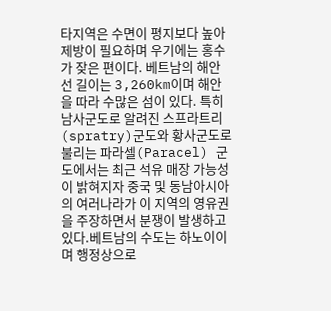타지역은 수면이 평지보다 높아 제방이 필요하며 우기에는 홍수가 잦은 편이다. 베트남의 해안선 길이는 3,260km이며 해안을 따라 수많은 섬이 있다. 특히 남사군도로 알려진 스프라트리(spratry)군도와 황사군도로 불리는 파라셀(Paracel) 군도에서는 최근 석유 매장 가능성이 밝혀지자 중국 및 동남아시아의 여러나라가 이 지역의 영유권을 주장하면서 분쟁이 발생하고 있다.베트남의 수도는 하노이이며 행정상으로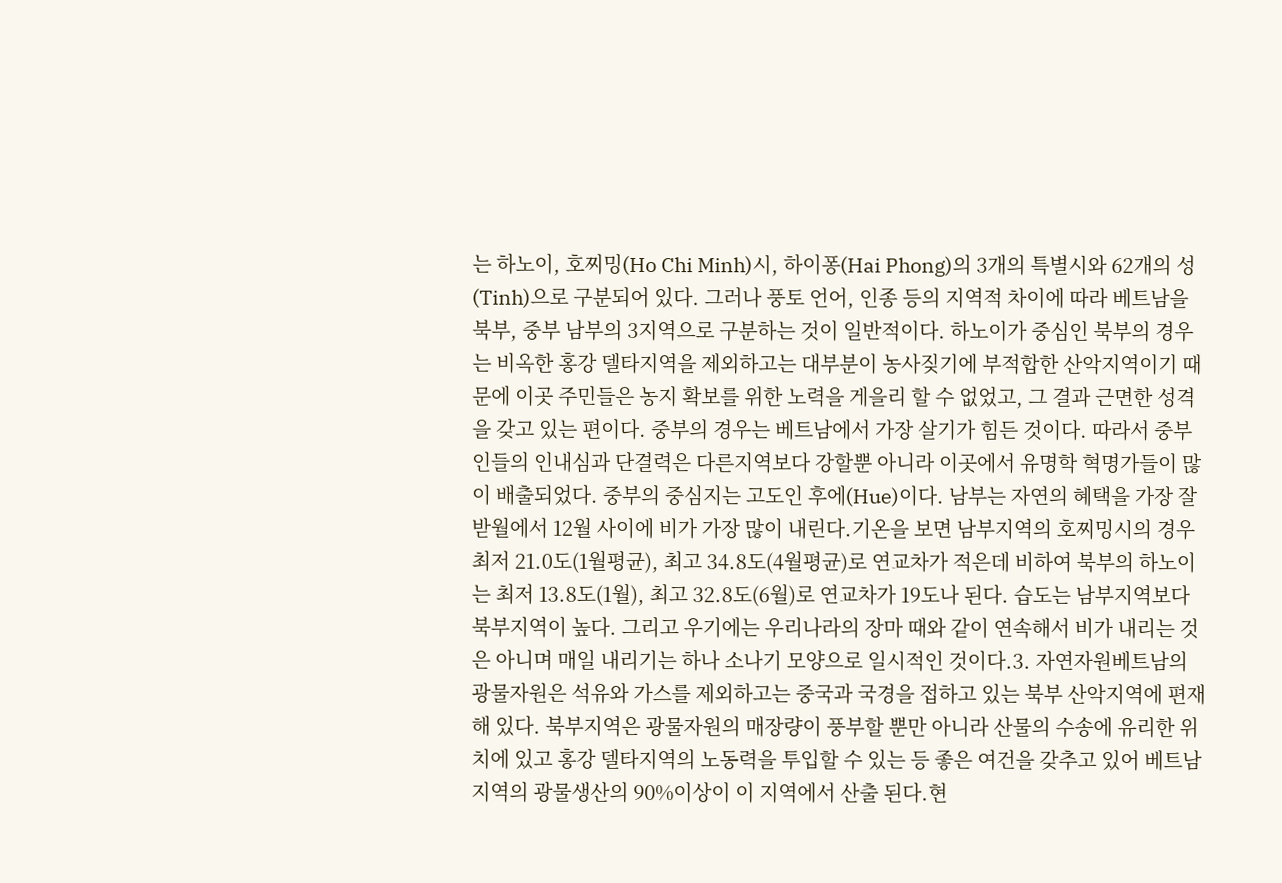는 하노이, 호찌밍(Ho Chi Minh)시, 하이퐁(Hai Phong)의 3개의 특별시와 62개의 성(Tinh)으로 구분되어 있다. 그러나 풍토 언어, 인종 등의 지역적 차이에 따라 베트남을 북부, 중부 남부의 3지역으로 구분하는 것이 일반적이다. 하노이가 중심인 북부의 경우는 비옥한 홍강 델타지역을 제외하고는 대부분이 농사짖기에 부적합한 산악지역이기 때문에 이곳 주민들은 농지 확보를 위한 노력을 게을리 할 수 없었고, 그 결과 근면한 성격을 갖고 있는 편이다. 중부의 경우는 베트남에서 가장 살기가 힘든 것이다. 따라서 중부인들의 인내심과 단결력은 다른지역보다 강할뿐 아니라 이곳에서 유명학 혁명가들이 많이 배출되었다. 중부의 중심지는 고도인 후에(Hue)이다. 남부는 자연의 혜택을 가장 잘 받월에서 12월 사이에 비가 가장 많이 내린다.기온을 보면 남부지역의 호찌밍시의 경우 최저 21.0도(1월평균), 최고 34.8도(4월평균)로 연교차가 적은데 비하여 북부의 하노이는 최저 13.8도(1월), 최고 32.8도(6월)로 연교차가 19도나 된다. 습도는 남부지역보다 북부지역이 높다. 그리고 우기에는 우리나라의 장마 때와 같이 연속해서 비가 내리는 것은 아니며 매일 내리기는 하나 소나기 모양으로 일시적인 것이다.3. 자연자원베트남의 광물자원은 석유와 가스를 제외하고는 중국과 국경을 접하고 있는 북부 산악지역에 편재해 있다. 북부지역은 광물자원의 매장량이 풍부할 뿐만 아니라 산물의 수송에 유리한 위치에 있고 홍강 델타지역의 노동력을 투입할 수 있는 등 좋은 여건을 갖추고 있어 베트남 지역의 광물생산의 90%이상이 이 지역에서 산출 된다.현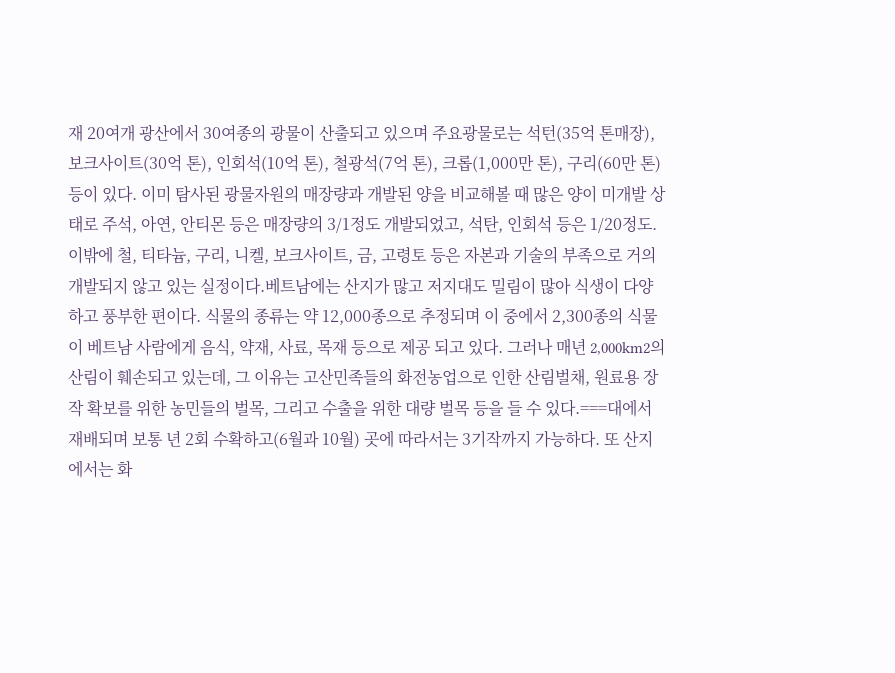재 20여개 광산에서 30여종의 광물이 산출되고 있으며 주요광물로는 석턴(35억 톤매장), 보크사이트(30억 톤), 인회석(10억 톤), 철광석(7억 톤), 크롭(1,000만 톤), 구리(60만 톤) 등이 있다. 이미 탐사된 광물자원의 매장량과 개발된 양을 비교해볼 때 많은 양이 미개발 상태로 주석, 아연, 안티몬 등은 매장량의 3/1정도 개발되었고, 석탄, 인회석 등은 1/20정도. 이밖에 철, 티타늄, 구리, 니켈, 보크사이트, 금, 고령토 등은 자본과 기술의 부족으로 거의 개발되지 않고 있는 실정이다.베트남에는 산지가 많고 저지대도 밀림이 많아 식생이 다양하고 풍부한 편이다. 식물의 종류는 약 12,000종으로 추정되며 이 중에서 2,300종의 식물이 베트남 사람에게 음식, 약재, 사료, 목재 등으로 제공 되고 있다. 그러나 매년 2,000km2의 산림이 훼손되고 있는데, 그 이유는 고산민족들의 화전농업으로 인한 산림벌채, 원료용 장작 확보를 위한 농민들의 벌목, 그리고 수출을 위한 대량 벌목 등을 들 수 있다.===대에서 재배되며 보통 년 2회 수확하고(6월과 10월) 곳에 따라서는 3기작까지 가능하다. 또 산지에서는 화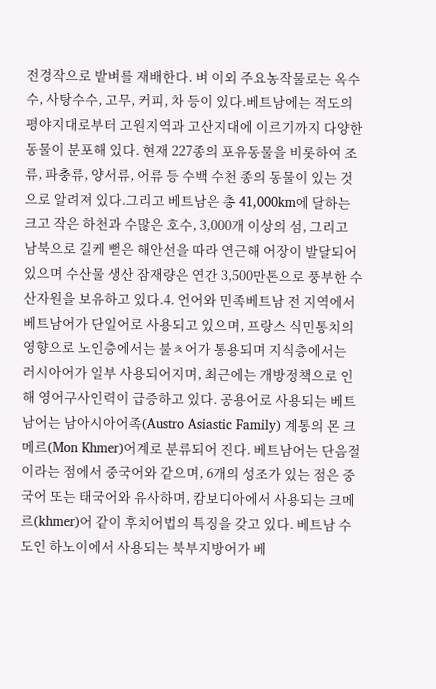전경작으로 밭벼를 재배한다. 벼 이외 주요농작물로는 옥수수, 사탕수수, 고무, 커피, 차 등이 있다.베트남에는 적도의 평야지대로부터 고원지역과 고산지대에 이르기까지 다양한 동물이 분포해 있다. 현재 227종의 포유동물을 비롯하여 조류, 파충류, 양서류, 어류 등 수백 수천 종의 동물이 있는 것으로 알려져 있다.그리고 베트남은 총 41,000km에 달하는 크고 작은 하천과 수많은 호수, 3,000개 이상의 섬, 그리고 남북으로 길케 뻗은 해안선을 따라 연근해 어장이 발달되어 있으며 수산물 생산 잠재량은 연간 3,500만톤으로 풍부한 수산자원을 보유하고 있다.4. 언어와 민족베트남 전 지역에서 베트남어가 단일어로 사용되고 있으며, 프랑스 식민통치의 영향으로 노인층에서는 불ㅊ어가 통용되며 지식층에서는 러시아어가 일부 사용되어지며, 최근에는 개방정책으로 인해 영어구사인력이 급증하고 있다. 공용어로 사용되는 베트남어는 남아시아어족(Austro Asiastic Family) 계통의 몬 크메르(Mon Khmer)어계로 분류되어 진다. 베트남어는 단음절이라는 점에서 중국어와 같으며, 6개의 성조가 있는 점은 중국어 또는 태국어와 유사하며, 캄보디아에서 사용되는 크메르(khmer)어 같이 후치어법의 특징을 갖고 있다. 베트남 수도인 하노이에서 사용되는 북부지방어가 베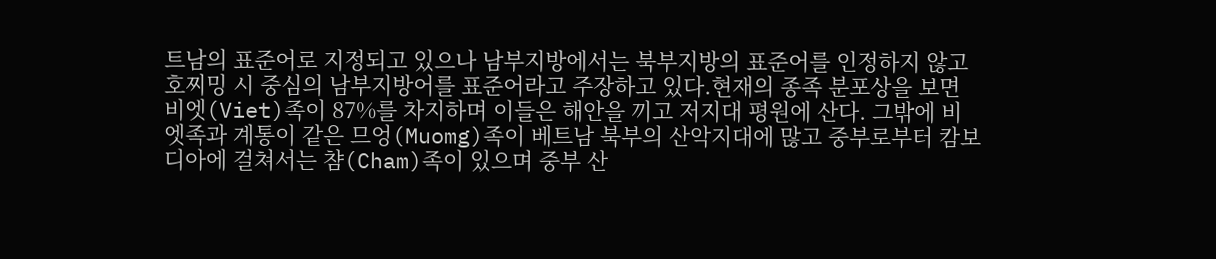트남의 표준어로 지정되고 있으나 남부지방에서는 북부지방의 표준어를 인정하지 않고 호찌밍 시 중심의 남부지방어를 표준어라고 주장하고 있다.현재의 종족 분포상을 보면 비엣(Viet)족이 87%를 차지하며 이들은 해안을 끼고 저지대 평원에 산다. 그밖에 비엣족과 계통이 같은 므엉(Muomg)족이 베트남 북부의 산악지대에 많고 중부로부터 캄보디아에 걸쳐서는 챰(Cham)족이 있으며 중부 산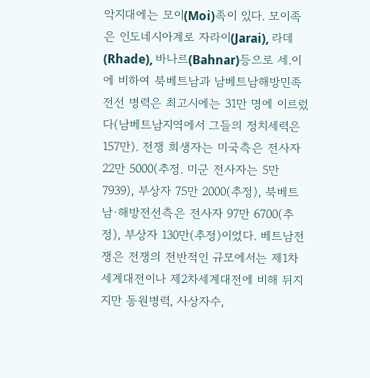악지대에는 모이(Moi)족이 있다. 모이족은 인도네시아계로 자라이(Jarai), 라데(Rhade), 바나르(Bahnar)등으로 세.이에 비하여 북베트남과 남베트남해방민족전선 병력은 최고시에는 31만 명에 이르렀다(남베트남지역에서 그들의 정치세력은 157만). 전쟁 희생자는 미국측은 전사자 22만 5000(추정. 미군 전사자는 5만 7939), 부상자 75만 2000(추정), 북베트남·해방전선측은 전사자 97만 6700(추정), 부상자 130만(추정)이었다. 베트남전쟁은 전쟁의 전반적인 규모에서는 제1차세계대전이나 제2차세계대전에 비해 뒤지지만 동원병력, 사상자수,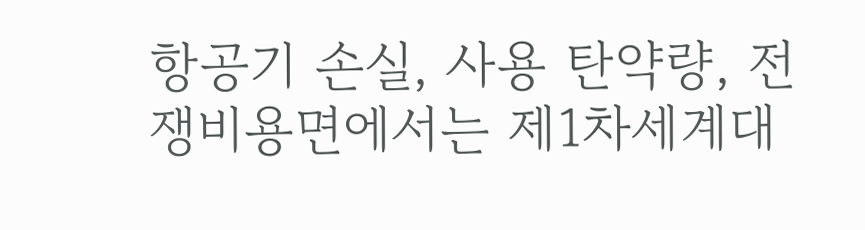항공기 손실, 사용 탄약량, 전쟁비용면에서는 제1차세계대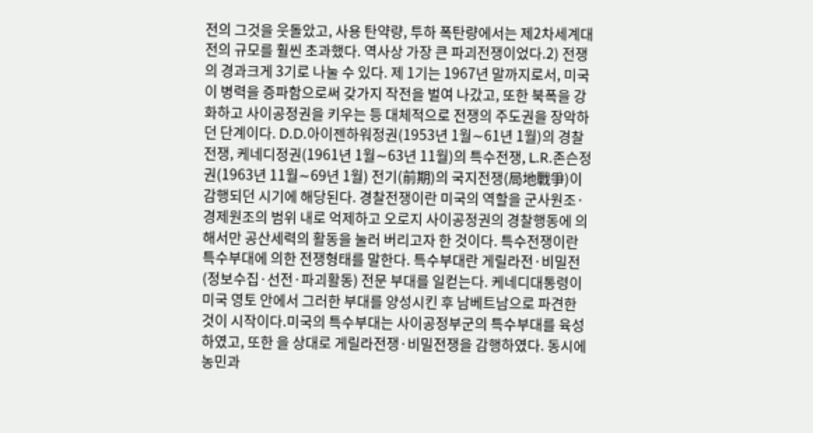전의 그것을 웃돌았고, 사용 탄약량, 투하 폭탄량에서는 제2차세계대전의 규모를 훨씬 초과했다. 역사상 가장 큰 파괴전쟁이었다.2) 전쟁의 경과크게 3기로 나눌 수 있다. 제 1기는 1967년 말까지로서, 미국이 병력을 증파함으로써 갖가지 작전을 벌여 나갔고, 또한 북폭을 강화하고 사이공정권을 키우는 등 대체적으로 전쟁의 주도권을 장악하던 단계이다. D.D.아이젠하워정권(1953년 1월∼61년 1월)의 경찰전쟁, 케네디정권(1961년 1월∼63년 11월)의 특수전쟁, L.R.존슨정권(1963년 11월∼69년 1월) 전기(前期)의 국지전쟁(局地戰爭)이 감행되던 시기에 해당된다. 경찰전쟁이란 미국의 역할을 군사원조·경제원조의 범위 내로 억제하고 오로지 사이공정권의 경찰행동에 의해서만 공산세력의 활동을 눌러 버리고자 한 것이다. 특수전쟁이란 특수부대에 의한 전쟁형태를 말한다. 특수부대란 게릴라전·비밀전(정보수집·선전·파괴활동) 전문 부대를 일컫는다. 케네디대통령이 미국 영토 안에서 그러한 부대를 양성시킨 후 남베트남으로 파견한 것이 시작이다.미국의 특수부대는 사이공정부군의 특수부대를 육성하였고, 또한 을 상대로 게릴라전쟁·비밀전쟁을 감행하였다. 동시에 농민과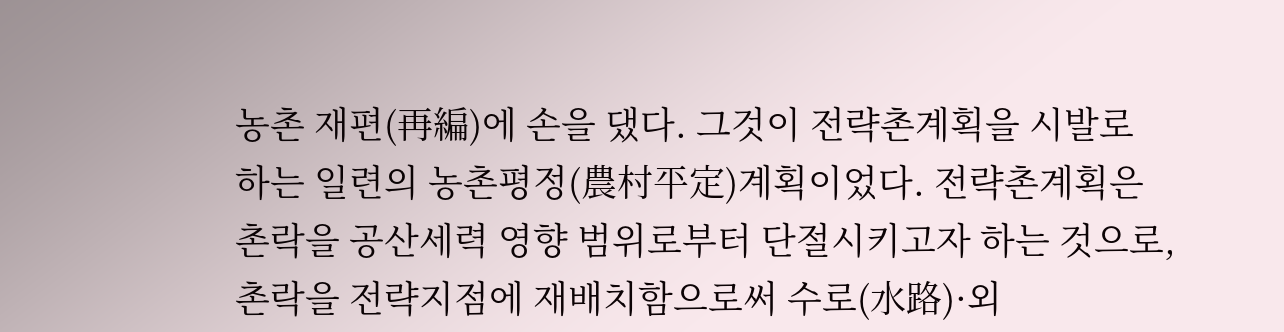농촌 재편(再編)에 손을 댔다. 그것이 전략촌계획을 시발로 하는 일련의 농촌평정(農村平定)계획이었다. 전략촌계획은 촌락을 공산세력 영향 범위로부터 단절시키고자 하는 것으로, 촌락을 전략지점에 재배치함으로써 수로(水路)·외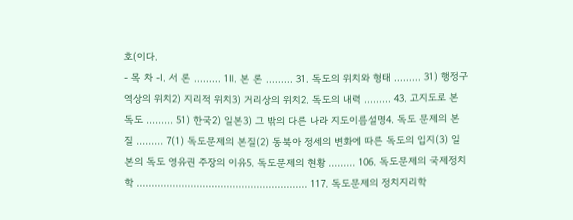호(이다.
- 목 차 -Ⅰ. 서 론 ……… 1Ⅱ. 본 론 ……… 31. 독도의 위치와 형태 ……… 31) 행정구역상의 위치2) 지리적 위치3) 거리상의 위치2. 독도의 내력 ……… 43. 고지도로 본 독도 ……… 51) 한국2) 일본3) 그 밖의 다른 나라 지도이름설명4. 독도 문제의 본질 ……… 7(1) 독도문제의 본질(2) 동북아 정세의 변화에 따른 독도의 입지(3) 일본의 독도 영유권 주장의 이유5. 독도문제의 현황 ……… 106. 독도문제의 국제정치학 ………………………………………………… 117. 독도문제의 정치지리학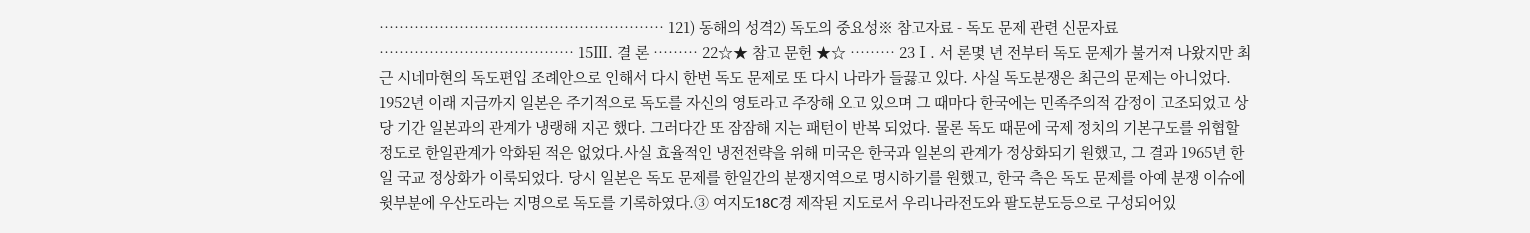………………………………………………… 121) 동해의 성격2) 독도의 중요성※ 참고자료 - 독도 문제 관련 신문자료 ………………………………… 15Ⅲ. 결 론 ……… 22☆★ 참고 문헌 ★☆ ……… 23Ⅰ. 서 론몇 년 전부터 독도 문제가 불거져 나왔지만 최근 시네마현의 독도편입 조례안으로 인해서 다시 한번 독도 문제로 또 다시 나라가 들끓고 있다. 사실 독도분쟁은 최근의 문제는 아니었다. 1952년 이래 지금까지 일본은 주기적으로 독도를 자신의 영토라고 주장해 오고 있으며 그 때마다 한국에는 민족주의적 감정이 고조되었고 상당 기간 일본과의 관계가 냉랭해 지곤 했다. 그러다간 또 잠잠해 지는 패턴이 반복 되었다. 물론 독도 때문에 국제 정치의 기본구도를 위협할 정도로 한일관계가 악화된 적은 없었다.사실 효율적인 냉전전략을 위해 미국은 한국과 일본의 관계가 정상화되기 원했고, 그 결과 1965년 한일 국교 정상화가 이룩되었다. 당시 일본은 독도 문제를 한일간의 분쟁지역으로 명시하기를 원했고, 한국 측은 독도 문제를 아예 분쟁 이슈에 윗부분에 우산도라는 지명으로 독도를 기록하였다.③ 여지도18C경 제작된 지도로서 우리나라전도와 팔도분도등으로 구성되어있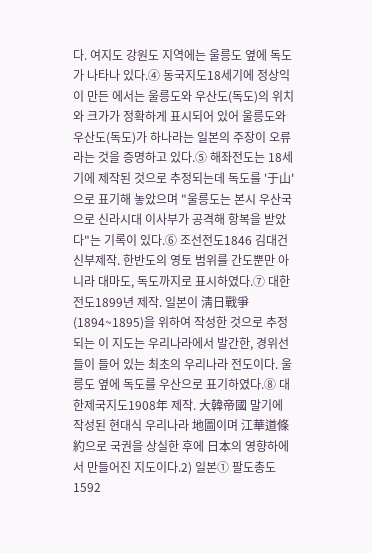다. 여지도 강원도 지역에는 울릉도 옆에 독도가 나타나 있다.④ 동국지도18세기에 정상익이 만든 에서는 울릉도와 우산도(독도)의 위치와 크가가 정확하게 표시되어 있어 울릉도와 우산도(독도)가 하나라는 일본의 주장이 오류라는 것을 증명하고 있다.⑤ 해좌전도는 18세기에 제작된 것으로 추정되는데 독도를 '于山'으로 표기해 놓았으며 "울릉도는 본시 우산국으로 신라시대 이사부가 공격해 항복을 받았다"는 기록이 있다.⑥ 조선전도1846 김대건신부제작. 한반도의 영토 범위를 간도뿐만 아니라 대마도, 독도까지로 표시하였다.⑦ 대한전도1899년 제작. 일본이 淸日戰爭(1894~1895)을 위하여 작성한 것으로 추정되는 이 지도는 우리나라에서 발간한, 경위선들이 들어 있는 최초의 우리나라 전도이다. 울릉도 옆에 독도를 우산으로 표기하였다.⑧ 대한제국지도1908年 제작. 大韓帝國 말기에 작성된 현대식 우리나라 地圖이며 江華道條約으로 국권을 상실한 후에 日本의 영향하에서 만들어진 지도이다.2) 일본① 팔도총도1592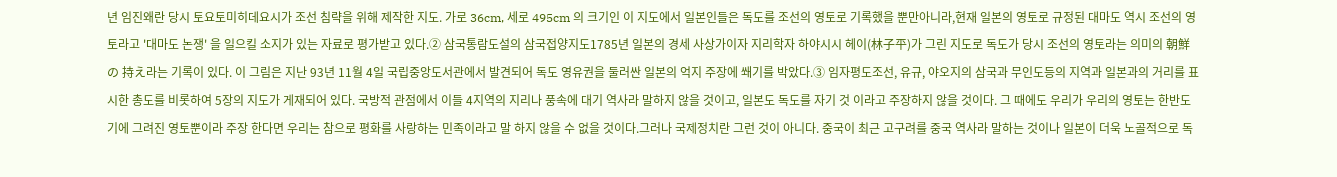년 임진왜란 당시 토요토미히데요시가 조선 침략을 위해 제작한 지도. 가로 36cm, 세로 495cm 의 크기인 이 지도에서 일본인들은 독도를 조선의 영토로 기록했을 뿐만아니라,현재 일본의 영토로 규정된 대마도 역시 조선의 영토라고 '대마도 논쟁' 을 일으킬 소지가 있는 자료로 평가받고 있다.② 삼국통람도설의 삼국접양지도1785년 일본의 경세 사상가이자 지리학자 하야시시 헤이(林子平)가 그린 지도로 독도가 당시 조선의 영토라는 의미의 朝鮮の 持え라는 기록이 있다. 이 그림은 지난 93년 11월 4일 국립중앙도서관에서 발견되어 독도 영유권을 둘러싼 일본의 억지 주장에 쐐기를 박았다.③ 임자평도조선, 유규, 야오지의 삼국과 무인도등의 지역과 일본과의 거리를 표시한 총도를 비롯하여 5장의 지도가 게재되어 있다. 국방적 관점에서 이들 4지역의 지리나 풍속에 대기 역사라 말하지 않을 것이고, 일본도 독도를 자기 것 이라고 주장하지 않을 것이다. 그 때에도 우리가 우리의 영토는 한반도기에 그려진 영토뿐이라 주장 한다면 우리는 참으로 평화를 사랑하는 민족이라고 말 하지 않을 수 없을 것이다.그러나 국제정치란 그런 것이 아니다. 중국이 최근 고구려를 중국 역사라 말하는 것이나 일본이 더욱 노골적으로 독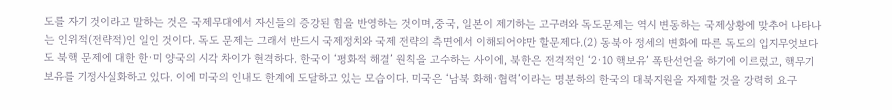도를 자기 것이라고 말하는 것은 국제무대에서 자신들의 증강된 힘을 반영하는 것이며,중국, 일본이 제기하는 고구려와 독도문제는 역시 변동하는 국제상황에 맞추어 나타나는 인위적(전략적)인 일인 것이다. 독도 문제는 그래서 반드시 국제정치와 국제 전략의 측면에서 이해되어야만 할문제다.(2) 동북아 정세의 변화에 따른 독도의 입지무엇보다도 북핵 문제에 대한 한·미 양국의 시각 차이가 현격하다. 한국이 ‘평화적 해결’ 원칙을 고수하는 사이에, 북한은 전격적인 ‘2·10 핵보유’ 폭탄선언을 하기에 이르렀고, 핵무기 보유를 기정사실화하고 있다. 이에 미국의 인내도 한계에 도달하고 있는 모습이다. 미국은 ‘남북 화해·협력’이라는 명분하의 한국의 대북지원을 자제할 것을 강력히 요구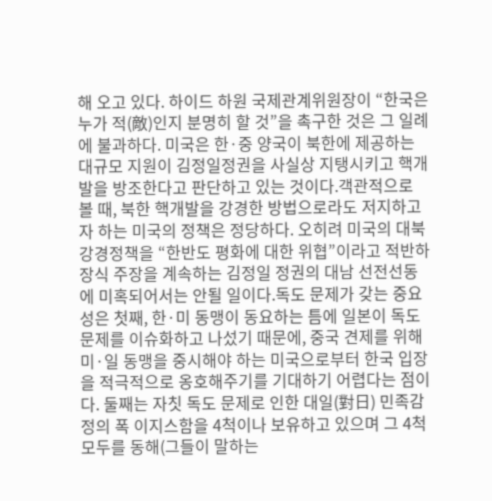해 오고 있다. 하이드 하원 국제관계위원장이 “한국은 누가 적(敵)인지 분명히 할 것”을 촉구한 것은 그 일례에 불과하다. 미국은 한·중 양국이 북한에 제공하는 대규모 지원이 김정일정권을 사실상 지탱시키고 핵개발을 방조한다고 판단하고 있는 것이다.객관적으로 볼 때, 북한 핵개발을 강경한 방법으로라도 저지하고자 하는 미국의 정책은 정당하다. 오히려 미국의 대북 강경정책을 “한반도 평화에 대한 위협”이라고 적반하장식 주장을 계속하는 김정일 정권의 대남 선전선동에 미혹되어서는 안될 일이다.독도 문제가 갖는 중요성은 첫째, 한·미 동맹이 동요하는 틈에 일본이 독도 문제를 이슈화하고 나섰기 때문에, 중국 견제를 위해 미·일 동맹을 중시해야 하는 미국으로부터 한국 입장을 적극적으로 옹호해주기를 기대하기 어렵다는 점이다. 둘째는 자칫 독도 문제로 인한 대일(對日) 민족감정의 폭 이지스함을 4척이나 보유하고 있으며 그 4척 모두를 동해(그들이 말하는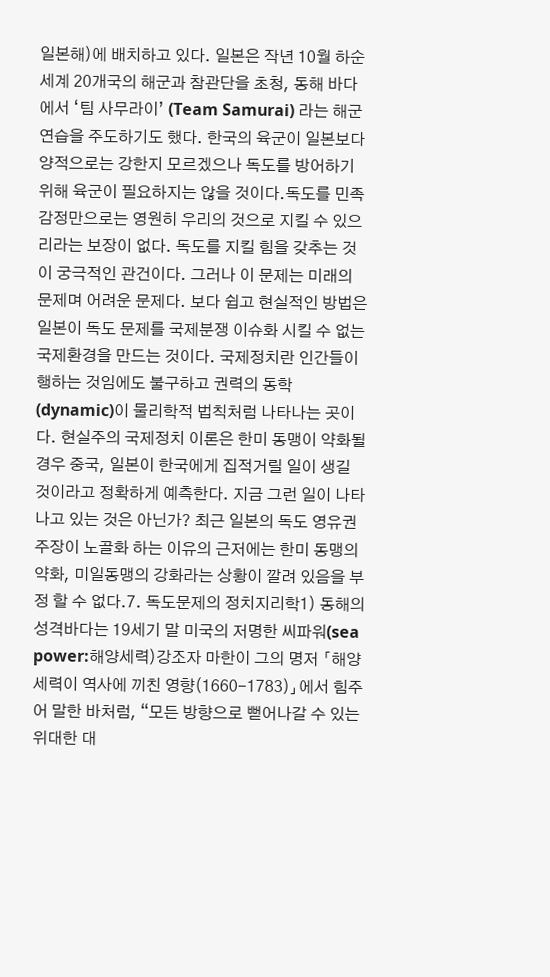일본해)에 배치하고 있다. 일본은 작년 10월 하순 세계 20개국의 해군과 참관단을 초청, 동해 바다에서 ‘팀 사무라이’ (Team Samurai) 라는 해군연습을 주도하기도 했다. 한국의 육군이 일본보다 양적으로는 강한지 모르겠으나 독도를 방어하기 위해 육군이 필요하지는 않을 것이다.독도를 민족 감정만으로는 영원히 우리의 것으로 지킬 수 있으리라는 보장이 없다. 독도를 지킬 힘을 갖추는 것이 궁극적인 관건이다. 그러나 이 문제는 미래의 문제며 어려운 문제다. 보다 쉽고 현실적인 방법은 일본이 독도 문제를 국제분쟁 이슈화 시킬 수 없는 국제환경을 만드는 것이다. 국제정치란 인간들이 행하는 것임에도 불구하고 권력의 동학(dynamic)이 물리학적 법칙처럼 나타나는 곳이다. 현실주의 국제정치 이론은 한미 동맹이 약화될 경우 중국, 일본이 한국에게 집적거릴 일이 생길 것이라고 정확하게 예측한다. 지금 그런 일이 나타나고 있는 것은 아닌가? 최근 일본의 독도 영유권 주장이 노골화 하는 이유의 근저에는 한미 동맹의 약화, 미일동맹의 강화라는 상황이 깔려 있음을 부정 할 수 없다.7. 독도문제의 정치지리학1) 동해의 성격바다는 19세기 말 미국의 저명한 씨파워(sea power:해양세력)강조자 마한이 그의 명저 「해양세력이 역사에 끼친 영향(1660-1783)」에서 힘주어 말한 바처럼, “모든 방향으로 뻗어나갈 수 있는 위대한 대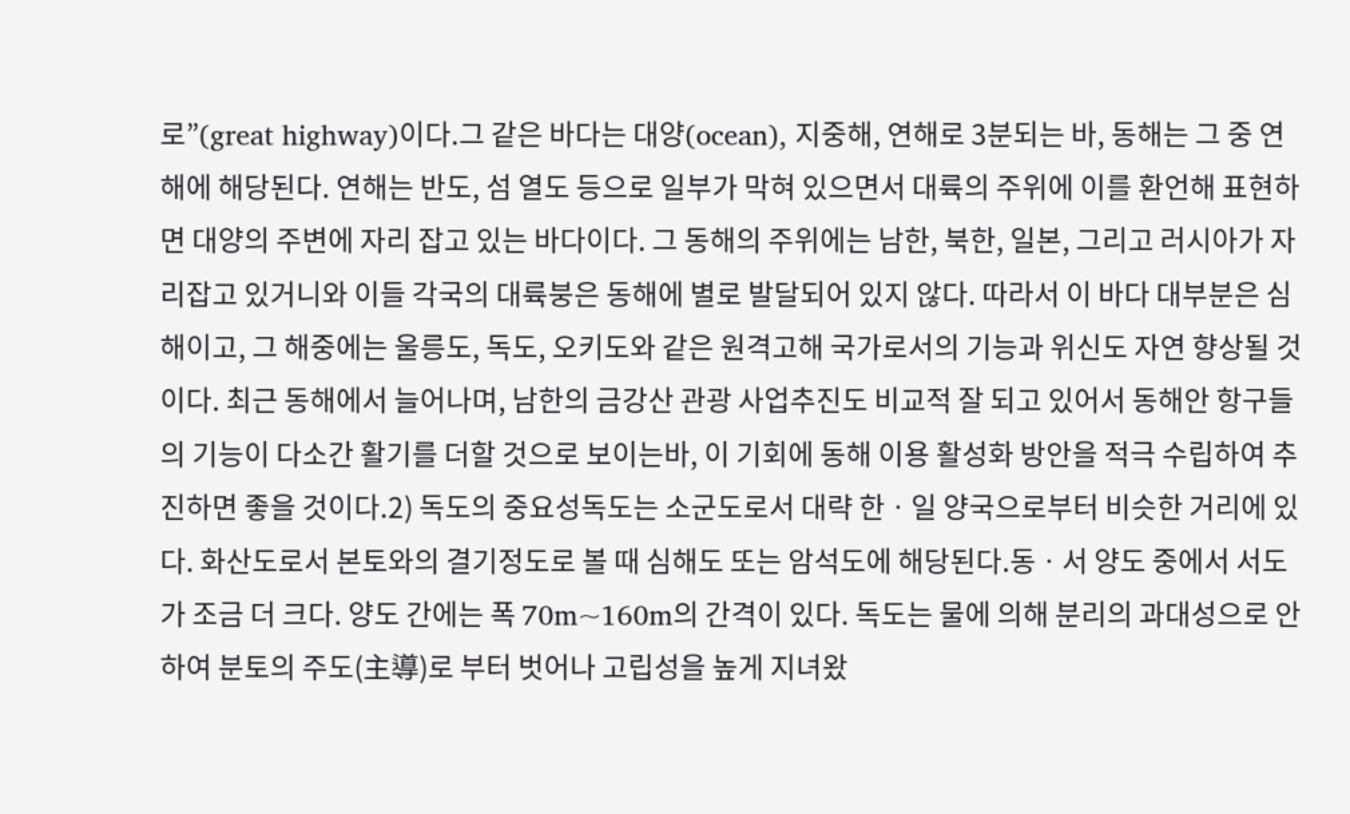로”(great highway)이다.그 같은 바다는 대양(ocean), 지중해, 연해로 3분되는 바, 동해는 그 중 연해에 해당된다. 연해는 반도, 섬 열도 등으로 일부가 막혀 있으면서 대륙의 주위에 이를 환언해 표현하면 대양의 주변에 자리 잡고 있는 바다이다. 그 동해의 주위에는 남한, 북한, 일본, 그리고 러시아가 자리잡고 있거니와 이들 각국의 대륙붕은 동해에 별로 발달되어 있지 않다. 따라서 이 바다 대부분은 심해이고, 그 해중에는 울릉도, 독도, 오키도와 같은 원격고해 국가로서의 기능과 위신도 자연 향상될 것이다. 최근 동해에서 늘어나며, 남한의 금강산 관광 사업추진도 비교적 잘 되고 있어서 동해안 항구들의 기능이 다소간 활기를 더할 것으로 보이는바, 이 기회에 동해 이용 활성화 방안을 적극 수립하여 추진하면 좋을 것이다.2) 독도의 중요성독도는 소군도로서 대략 한ㆍ일 양국으로부터 비슷한 거리에 있다. 화산도로서 본토와의 결기정도로 볼 때 심해도 또는 암석도에 해당된다.동ㆍ서 양도 중에서 서도가 조금 더 크다. 양도 간에는 폭 70m~160m의 간격이 있다. 독도는 물에 의해 분리의 과대성으로 안하여 분토의 주도(主導)로 부터 벗어나 고립성을 높게 지녀왔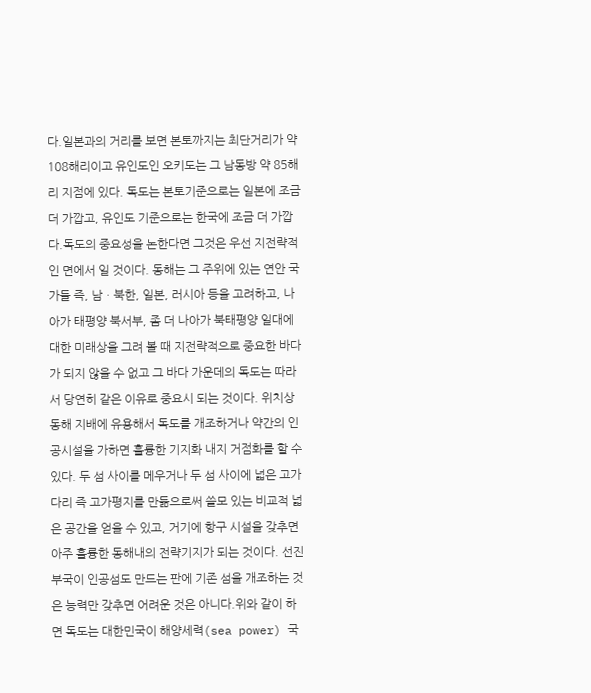다.일본과의 거리를 보면 본토까지는 최단거리가 약 108해리이고 유인도인 오키도는 그 남동방 약 85해리 지점에 있다. 독도는 본토기준으로는 일본에 조금 더 가깝고, 유인도 기준으로는 한국에 조금 더 가깝다.독도의 중요성을 논한다면 그것은 우선 지전략적인 면에서 일 것이다. 동해는 그 주위에 있는 연안 국가들 즉, 남ㆍ북한, 일본, 러시아 등을 고려하고, 나아가 태평양 북서부, 좀 더 나아가 북태평양 일대에 대한 미래상을 그려 볼 때 지전략적으로 중요한 바다가 되지 않을 수 없고 그 바다 가운데의 독도는 따라서 당연히 같은 이유로 중요시 되는 것이다. 위치상 동해 지배에 유용해서 독도를 개조하거나 약간의 인공시설을 가하면 훌륭한 기지화 내지 거점화를 할 수 있다. 두 섬 사이를 메우거나 두 섬 사이에 넓은 고가다리 즉 고가평지를 만듦으로써 쓸모 있는 비교적 넓은 공간을 얻을 수 있고, 거기에 항구 시설을 갖추면 아주 훌륭한 동해내의 전략기지가 되는 것이다. 선진부국이 인공섬도 만드는 판에 기존 섬을 개조하는 것은 능력만 갖추면 어려운 것은 아니다.위와 같이 하면 독도는 대한민국이 해양세력(sea power) 국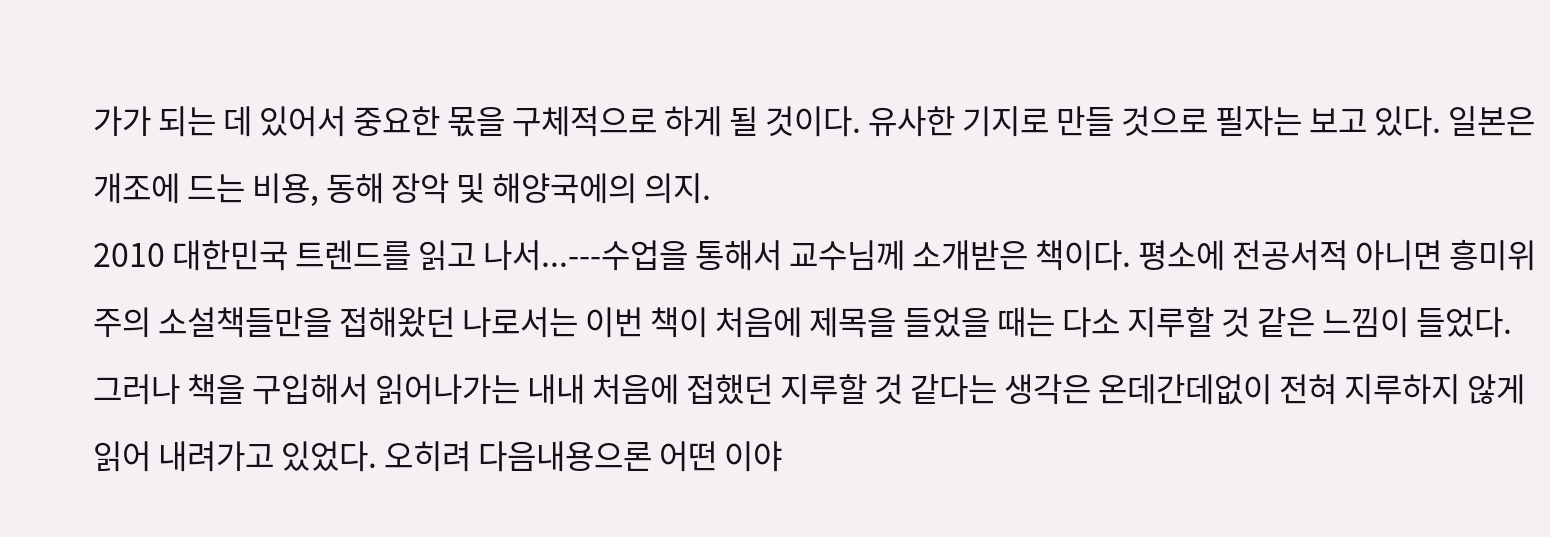가가 되는 데 있어서 중요한 몫을 구체적으로 하게 될 것이다. 유사한 기지로 만들 것으로 필자는 보고 있다. 일본은 개조에 드는 비용, 동해 장악 및 해양국에의 의지.
2010 대한민국 트렌드를 읽고 나서...---수업을 통해서 교수님께 소개받은 책이다. 평소에 전공서적 아니면 흥미위주의 소설책들만을 접해왔던 나로서는 이번 책이 처음에 제목을 들었을 때는 다소 지루할 것 같은 느낌이 들었다. 그러나 책을 구입해서 읽어나가는 내내 처음에 접했던 지루할 것 같다는 생각은 온데간데없이 전혀 지루하지 않게 읽어 내려가고 있었다. 오히려 다음내용으론 어떤 이야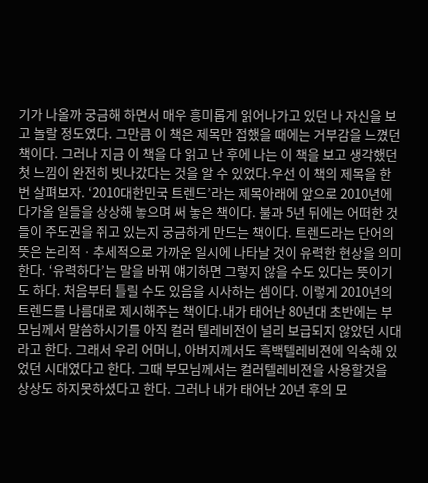기가 나올까 궁금해 하면서 매우 흥미롭게 읽어나가고 있던 나 자신을 보고 놀랄 정도였다. 그만큼 이 책은 제목만 접했을 때에는 거부감을 느꼈던 책이다. 그러나 지금 이 책을 다 읽고 난 후에 나는 이 책을 보고 생각했던 첫 느낌이 완전히 빗나갔다는 것을 알 수 있었다.우선 이 책의 제목을 한번 살펴보자. ‘2010대한민국 트렌드’라는 제목아래에 앞으로 2010년에 다가올 일들을 상상해 놓으며 써 놓은 책이다. 불과 5년 뒤에는 어떠한 것들이 주도권을 쥐고 있는지 궁금하게 만드는 책이다. 트렌드라는 단어의 뜻은 논리적ㆍ추세적으로 가까운 일시에 나타날 것이 유력한 현상을 의미한다. ‘유력하다’는 말을 바꿔 얘기하면 그렇지 않을 수도 있다는 뜻이기도 하다. 처음부터 틀릴 수도 있음을 시사하는 셈이다. 이렇게 2010년의 트렌드를 나름대로 제시해주는 책이다.내가 태어난 80년대 초반에는 부모님께서 말씀하시기를 아직 컬러 텔레비전이 널리 보급되지 않았던 시대라고 한다. 그래서 우리 어머니, 아버지께서도 흑백텔레비젼에 익숙해 있었던 시대였다고 한다. 그때 부모님께서는 컬러텔레비젼을 사용할것을 상상도 하지못하셨다고 한다. 그러나 내가 태어난 20년 후의 모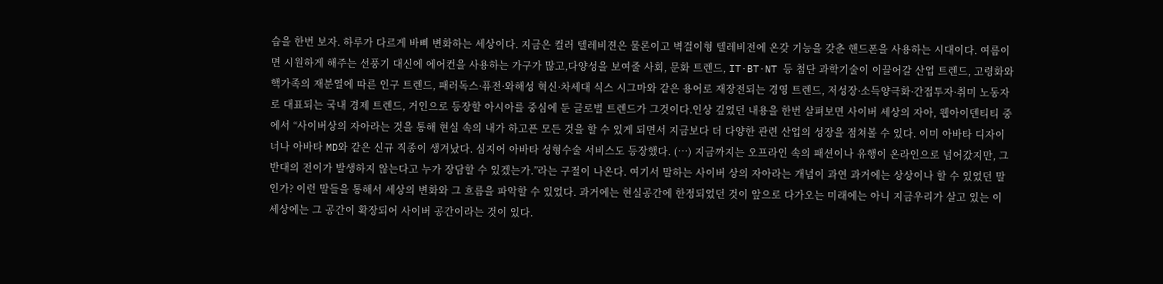습을 한번 보자. 하루가 다르게 바삐 변화하는 세상이다. 지금은 컬러 텔레비젼은 물론이고 벽걸이형 텔레비전에 온갖 기능을 갖춘 핸드폰을 사용하는 시대이다. 여름이면 시원하게 해주는 선풍기 대신에 에어컨을 사용하는 가구가 많고,다양성을 보여줄 사회, 문화 트렌드, IT·BT·NT 등 첨단 과학기술이 이끌어갈 산업 트렌드, 고령화와 핵가족의 재분열에 따른 인구 트렌드, 패러독스·퓨전·와해성 혁신·차세대 식스 시그마와 같은 용어로 재장전되는 경영 트렌드, 저성장·소득양극화·간접투자·취미 노동자로 대표되는 국내 경제 트렌드, 거인으로 등장할 아시아를 중심에 둔 글로벌 트렌드가 그것이다.인상 깊었던 내용을 한번 살펴보면 사이버 세상의 자아, 웹아이덴티티 중에서 “사이버상의 자아라는 것을 통해 현실 속의 내가 하고픈 모든 것을 할 수 있게 되면서 지금보다 더 다양한 관련 산업의 성장을 점쳐볼 수 있다. 이미 아바타 디자이너나 아바타 MD와 같은 신규 직종이 생겨났다. 심지어 아바타 성형수술 서비스도 등장했다. (…) 지금까지는 오프라인 속의 패션이나 유행이 온라인으로 넘어갔지만, 그 반대의 전이가 발생하지 않는다고 누가 장담할 수 있겠는가.”라는 구절이 나온다. 여기서 말하는 사이버 상의 자아라는 개념이 과연 과거에는 상상이나 할 수 있었던 말인가? 이런 말들을 통해서 세상의 변화와 그 흐름을 파악할 수 있었다. 과거에는 현실공간에 한정되었던 것이 앞으로 다가오는 미래에는 아니 지금우리가 살고 있는 이 세상에는 그 공간이 확장되어 사이버 공간이라는 것이 있다.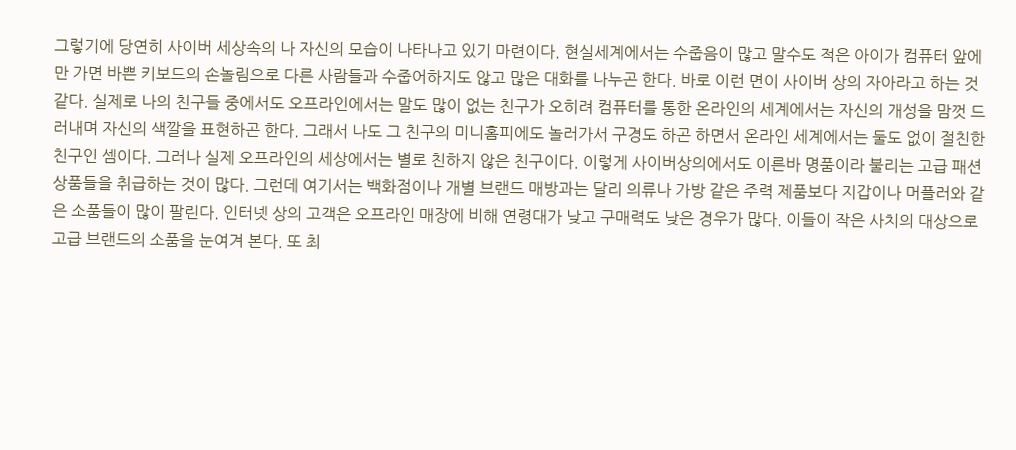그렇기에 당연히 사이버 세상속의 나 자신의 모습이 나타나고 있기 마련이다. 현실세계에서는 수줍음이 많고 말수도 적은 아이가 컴퓨터 앞에만 가면 바쁜 키보드의 손놀림으로 다른 사람들과 수줍어하지도 않고 많은 대화를 나누곤 한다. 바로 이런 면이 사이버 상의 자아라고 하는 것 같다. 실제로 나의 친구들 중에서도 오프라인에서는 말도 많이 없는 친구가 오히려 컴퓨터를 통한 온라인의 세계에서는 자신의 개성을 맘껏 드러내며 자신의 색깔을 표현하곤 한다. 그래서 나도 그 친구의 미니홈피에도 놀러가서 구경도 하곤 하면서 온라인 세계에서는 둘도 없이 절친한 친구인 셈이다. 그러나 실제 오프라인의 세상에서는 별로 친하지 않은 친구이다. 이렇게 사이버상의에서도 이른바 명품이라 불리는 고급 패션 상품들을 취급하는 것이 많다. 그런데 여기서는 백화점이나 개별 브랜드 매방과는 달리 의류나 가방 같은 주력 제품보다 지갑이나 머플러와 같은 소품들이 많이 팔린다. 인터넷 상의 고객은 오프라인 매장에 비해 연령대가 낮고 구매력도 낮은 경우가 많다. 이들이 작은 사치의 대상으로 고급 브랜드의 소품을 눈여겨 본다. 또 최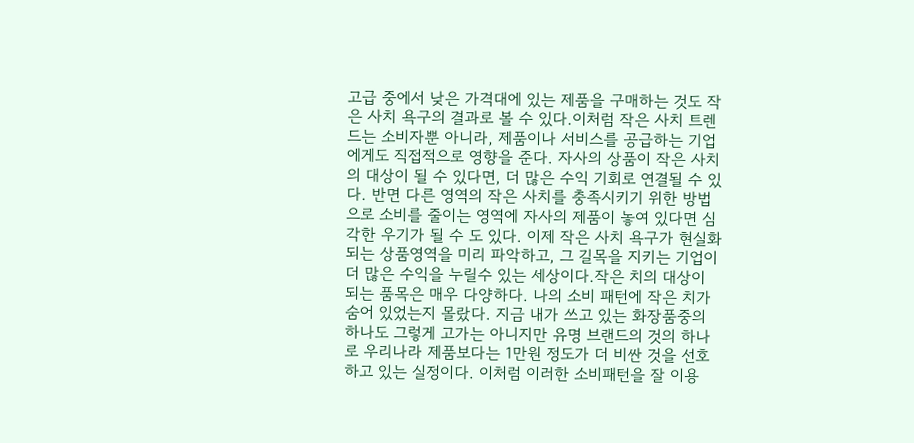고급 중에서 낮은 가격대에 있는 제품을 구매하는 것도 작은 사치 욕구의 결과로 볼 수 있다.이처럼 작은 사치 트렌드는 소비자뿐 아니라, 제품이나 서비스를 공급하는 기업에게도 직접적으로 영향을 준다. 자사의 상품이 작은 사치의 대상이 될 수 있다면, 더 많은 수익 기회로 연결될 수 있다. 반면 다른 영역의 작은 사치를 충족시키기 위한 방법으로 소비를 줄이는 영역에 자사의 제품이 놓여 있다면 심각한 우기가 될 수 도 있다. 이제 작은 사치 욕구가 현실화 되는 상품영역을 미리 파악하고, 그 길목을 지키는 기업이 더 많은 수익을 누릴수 있는 세상이다.작은 치의 대상이 되는 품목은 매우 다양하다. 나의 소비 패턴에 작은 치가 숨어 있었는지 몰랐다. 지금 내가 쓰고 있는 화장품중의 하나도 그렇게 고가는 아니지만 유명 브랜드의 것의 하나로 우리나라 제품보다는 1만원 정도가 더 비싼 것을 선호하고 있는 실정이다. 이처럼 이러한 소비패턴을 잘 이용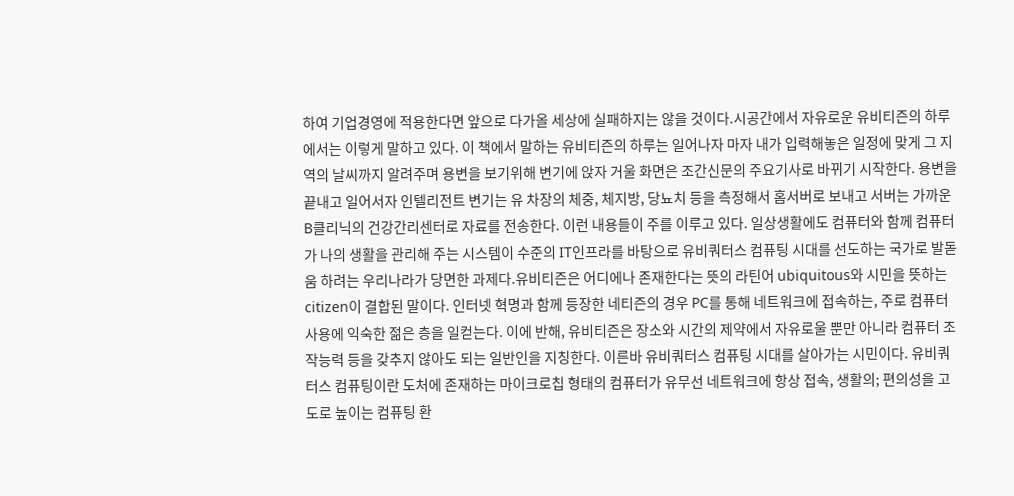하여 기업경영에 적용한다면 앞으로 다가올 세상에 실패하지는 않을 것이다.시공간에서 자유로운 유비티즌의 하루에서는 이렇게 말하고 있다. 이 책에서 말하는 유비티즌의 하루는 일어나자 마자 내가 입력해놓은 일정에 맞게 그 지역의 날씨까지 알려주며 용변을 보기위해 변기에 앉자 거울 화면은 조간신문의 주요기사로 바뀌기 시작한다. 용변을 끝내고 일어서자 인텔리전트 변기는 유 차장의 체중, 체지방, 당뇨치 등을 측정해서 홈서버로 보내고 서버는 가까운 B클리닉의 건강간리센터로 자료를 전송한다. 이런 내용들이 주를 이루고 있다. 일상생활에도 컴퓨터와 함께 컴퓨터가 나의 생활을 관리해 주는 시스템이 수준의 IT인프라를 바탕으로 유비쿼터스 컴퓨팅 시대를 선도하는 국가로 발돋움 하려는 우리나라가 당면한 과제다.유비티즌은 어디에나 존재한다는 뜻의 라틴어 ubiquitous와 시민을 뜻하는 citizen이 결합된 말이다. 인터넷 혁명과 함께 등장한 네티즌의 경우 PC를 통해 네트워크에 접속하는, 주로 컴퓨터 사용에 익숙한 젊은 층을 일컫는다. 이에 반해, 유비티즌은 장소와 시간의 제약에서 자유로울 뿐만 아니라 컴퓨터 조작능력 등을 갖추지 않아도 되는 일반인을 지칭한다. 이른바 유비쿼터스 컴퓨팅 시대를 살아가는 시민이다. 유비쿼터스 컴퓨팅이란 도처에 존재하는 마이크로칩 형태의 컴퓨터가 유무선 네트워크에 항상 접속, 생활의; 편의성을 고도로 높이는 컴퓨팅 환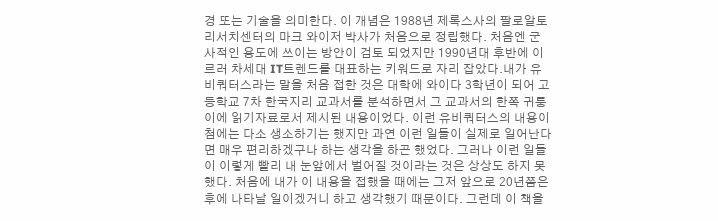경 또는 기술을 의미한다. 이 개념은 1988년 제록스사의 팔로알토리서치센터의 마크 와이저 박사가 처음으로 정립했다. 처음엔 군사적인 용도에 쓰이는 방안이 검토 되었지만 1990년대 후반에 이르러 차세대 IT트렌드를 대표하는 키워드로 자리 잡았다.내가 유비쿼터스라는 말을 처음 접한 것은 대학에 와이다 3학년이 되어 고등학교 7차 한국지리 교과서를 분석하면서 그 교과서의 한쪽 귀퉁이에 읽기자료로서 제시된 내용이었다. 이런 유비쿼터스의 내용이 첨에는 다소 생소하기는 했지만 과연 이런 일들이 실제로 일어난다면 매우 편리하겠구나 하는 생각을 하곤 했었다. 그러나 이런 일들이 이렇게 빨리 내 눈앞에서 벌어질 것이라는 것은 상상도 하지 못했다. 처음에 내가 이 내용을 접했을 때에는 그저 앞으로 20년쯤은 후에 나타날 일이겠거니 하고 생각했기 때문이다. 그런데 이 책을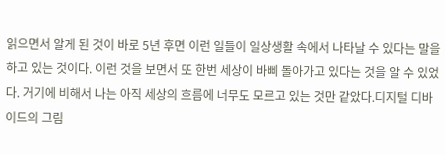읽으면서 알게 된 것이 바로 5년 후면 이런 일들이 일상생활 속에서 나타날 수 있다는 말을 하고 있는 것이다. 이런 것을 보면서 또 한번 세상이 바삐 돌아가고 있다는 것을 알 수 있었다. 거기에 비해서 나는 아직 세상의 흐름에 너무도 모르고 있는 것만 같았다.디지털 디바이드의 그림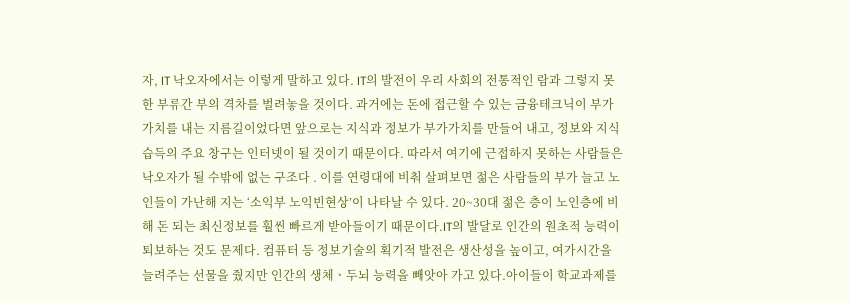자, IT 낙오자에서는 이렇게 말하고 있다. IT의 발전이 우리 사회의 전통적인 람과 그렇지 못한 부류간 부의 격차를 벌려놓을 것이다. 과거에는 돈에 접근할 수 있는 금융테크닉이 부가가치를 내는 지름길이었다면 앞으로는 지식과 정보가 부가가치를 만들어 내고, 정보와 지식 습득의 주요 창구는 인터넷이 될 것이기 때문이다. 따라서 여기에 근접하지 못하는 사람들은 낙오자가 될 수밖에 없는 구조다 . 이를 연령대에 비춰 살펴보면 젊은 사람들의 부가 늘고 노인들이 가난해 지는 ‘소익부 노익빈현상’이 나타날 수 있다. 20~30대 젊은 층이 노인층에 비해 돈 되는 최신정보를 훨씬 빠르게 받아들이기 때문이다.IT의 발달로 인간의 원초적 능력이 퇴보하는 것도 문제다. 컴퓨터 등 정보기술의 획기적 발전은 생산성을 높이고, 여가시간을 늘려주는 선물을 줬지만 인간의 생체ㆍ두뇌 능력을 빼앗아 가고 있다.아이들이 학교과제를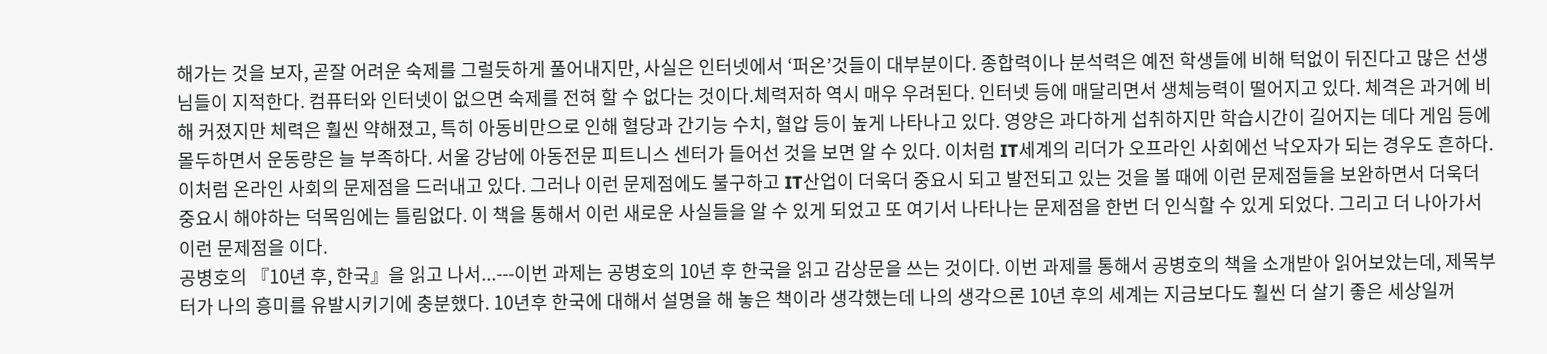해가는 것을 보자, 곧잘 어려운 숙제를 그럴듯하게 풀어내지만, 사실은 인터넷에서 ‘퍼온’것들이 대부분이다. 종합력이나 분석력은 예전 학생들에 비해 턱없이 뒤진다고 많은 선생님들이 지적한다. 컴퓨터와 인터넷이 없으면 숙제를 전혀 할 수 없다는 것이다.체력저하 역시 매우 우려된다. 인터넷 등에 매달리면서 생체능력이 떨어지고 있다. 체격은 과거에 비해 커졌지만 체력은 훨씬 약해졌고, 특히 아동비만으로 인해 혈당과 간기능 수치, 혈압 등이 높게 나타나고 있다. 영양은 과다하게 섭취하지만 학습시간이 길어지는 데다 게임 등에 몰두하면서 운동량은 늘 부족하다. 서울 강남에 아동전문 피트니스 센터가 들어선 것을 보면 알 수 있다. 이처럼 IT세계의 리더가 오프라인 사회에선 낙오자가 되는 경우도 흔하다.이처럼 온라인 사회의 문제점을 드러내고 있다. 그러나 이런 문제점에도 불구하고 IT산업이 더욱더 중요시 되고 발전되고 있는 것을 볼 때에 이런 문제점들을 보완하면서 더욱더 중요시 해야하는 덕목임에는 틀림없다. 이 책을 통해서 이런 새로운 사실들을 알 수 있게 되었고 또 여기서 나타나는 문제점을 한번 더 인식할 수 있게 되었다. 그리고 더 나아가서 이런 문제점을 이다.
공병호의 『10년 후, 한국』을 읽고 나서...---이번 과제는 공병호의 10년 후 한국을 읽고 감상문을 쓰는 것이다. 이번 과제를 통해서 공병호의 책을 소개받아 읽어보았는데, 제목부터가 나의 흥미를 유발시키기에 충분했다. 10년후 한국에 대해서 설명을 해 놓은 책이라 생각했는데 나의 생각으론 10년 후의 세계는 지금보다도 훨씬 더 살기 좋은 세상일꺼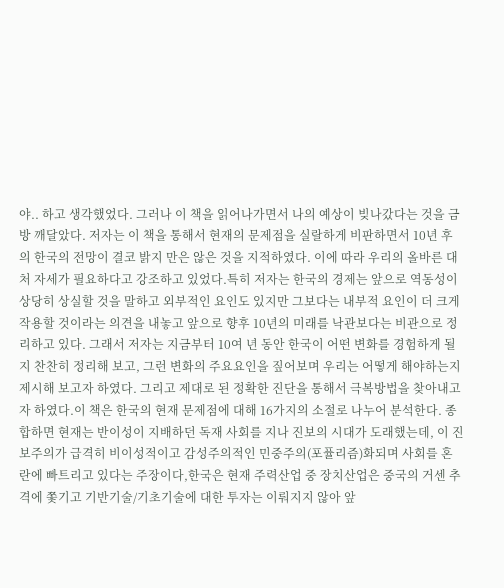야.. 하고 생각했었다. 그러나 이 책을 읽어나가면서 나의 예상이 빚나갔다는 것을 금방 깨달았다. 저자는 이 책을 통해서 현재의 문제점을 실랄하게 비판하면서 10년 후의 한국의 전망이 결코 밝지 만은 않은 것을 지적하였다. 이에 따라 우리의 올바른 대처 자세가 필요하다고 강조하고 있었다.특히 저자는 한국의 경제는 앞으로 역동성이 상당히 상실할 것을 말하고 외부적인 요인도 있지만 그보다는 내부적 요인이 더 크게 작용할 것이라는 의견을 내놓고 앞으로 향후 10년의 미래를 낙관보다는 비관으로 정리하고 있다. 그래서 저자는 지금부터 10여 년 동안 한국이 어떤 변화를 경험하게 될 지 찬찬히 정리해 보고, 그런 변화의 주요요인을 짚어보며 우리는 어떻게 해야하는지 제시해 보고자 하였다. 그리고 제대로 된 정확한 진단을 통해서 극복방법을 찾아내고자 하였다.이 책은 한국의 현재 문제점에 대해 16가지의 소절로 나누어 분석한다. 종합하면 현재는 반이성이 지배하던 독재 사회를 지나 진보의 시대가 도래했는데, 이 진보주의가 급격히 비이성적이고 감성주의적인 민중주의(포퓰리즘)화되며 사회를 혼란에 빠트리고 있다는 주장이다,한국은 현재 주력산업 중 장치산업은 중국의 거센 추격에 쫓기고 기반기술/기초기술에 대한 투자는 이뤄지지 않아 앞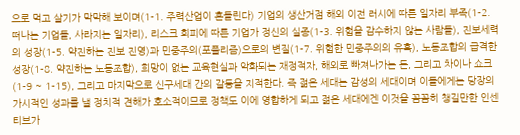으로 먹고 살기가 막막해 보이며(1-1. 주력산업이 흔들린다) 기업의 생산거점 해외 이전 러시에 따른 일자리 부족(1-2. 떠나는 기업들, 사라지는 일자리), 리스크 회피에 따른 기업가 정신의 실종(1-3. 위험을 감수하지 않는 사람들), 진보세력의 성장(1-5. 약진하는 진보 진영)과 민중주의(포퓰리즘)으로의 변질(1-7. 위험한 민중주의의 유혹), 노동조합의 급격한 성장(1-8. 약진하는 노동조합), 희망이 없는 교육현실과 악화되는 재정적자, 해외로 빠져나가는 돈, 그리고 차이나 쇼크(1-9 ~ 1-15), 그리고 마지막으로 신구세대 간의 갈등을 지적한다. 즉 젊은 세대는 감성의 세대이며 이들에게는 당장의 가시적인 성과를 낼 정치적 견해가 호소적이므로 정책도 이에 영합하게 되고 젊은 세대에겐 이것을 꼼꼼히 챙길만한 인센티브가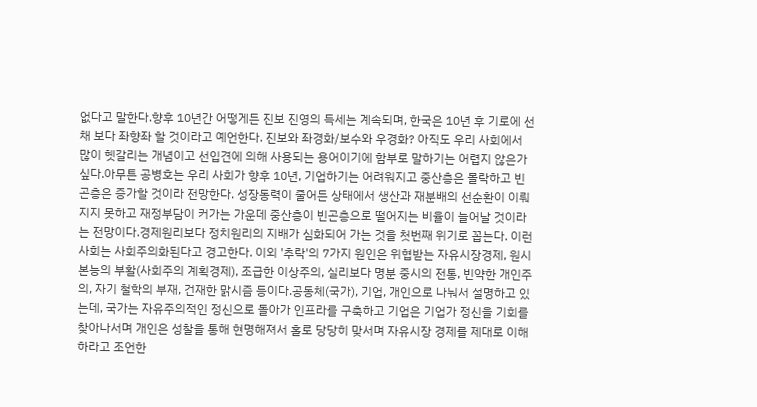없다고 말한다.향후 10년간 어떻게든 진보 진영의 득세는 계속되며, 한국은 10년 후 기로에 선 채 보다 좌향좌 할 것이라고 예언한다. 진보와 좌경화/보수와 우경화? 아직도 우리 사회에서 많이 헷갈리는 개념이고 선입견에 의해 사용되는 용어이기에 함부로 말하기는 어렵지 않은가 싶다.아무튼 공병호는 우리 사회가 향후 10년, 기업하기는 어려워지고 중산층은 몰락하고 빈곤층은 증가할 것이라 전망한다. 성장동력이 줄어든 상태에서 생산과 재분배의 선순환이 이뤄지지 못하고 재정부담이 커가는 가운데 중산층이 빈곤층으로 떨어지는 비율이 늘어날 것이라는 전망이다.경제원리보다 정치원리의 지배가 심화되어 가는 것을 첫번째 위기로 꼽는다. 이런 사회는 사회주의화된다고 경고한다. 이외 '추락'의 7가지 원인은 위협받는 자유시장경제, 원시본능의 부활(사회주의 계획경제), 조급한 이상주의, 실리보다 명분 중시의 전통, 빈약한 개인주의, 자기 철학의 부재, 건재한 맑시즘 등이다.공동체(국가), 기업, 개인으로 나눠서 설명하고 있는데, 국가는 자유주의적인 정신으로 돌아가 인프라를 구축하고 기업은 기업가 정신을 기회를 찾아나서며 개인은 성찰을 통해 현명해져서 홀로 당당히 맞서며 자유시장 경제를 제대로 이해하라고 조언한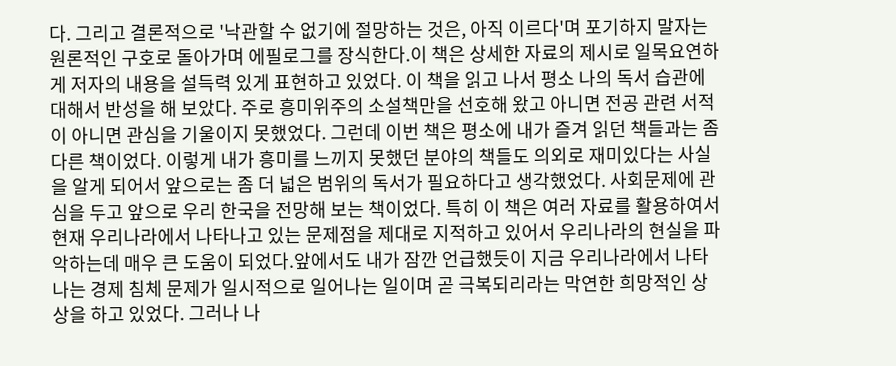다. 그리고 결론적으로 '낙관할 수 없기에 절망하는 것은, 아직 이르다'며 포기하지 말자는 원론적인 구호로 돌아가며 에필로그를 장식한다.이 책은 상세한 자료의 제시로 일목요연하게 저자의 내용을 설득력 있게 표현하고 있었다. 이 책을 읽고 나서 평소 나의 독서 습관에 대해서 반성을 해 보았다. 주로 흥미위주의 소설책만을 선호해 왔고 아니면 전공 관련 서적이 아니면 관심을 기울이지 못했었다. 그런데 이번 책은 평소에 내가 즐겨 읽던 책들과는 좀 다른 책이었다. 이렇게 내가 흥미를 느끼지 못했던 분야의 책들도 의외로 재미있다는 사실을 알게 되어서 앞으로는 좀 더 넓은 범위의 독서가 필요하다고 생각했었다. 사회문제에 관심을 두고 앞으로 우리 한국을 전망해 보는 책이었다. 특히 이 책은 여러 자료를 활용하여서 현재 우리나라에서 나타나고 있는 문제점을 제대로 지적하고 있어서 우리나라의 현실을 파악하는데 매우 큰 도움이 되었다.앞에서도 내가 잠깐 언급했듯이 지금 우리나라에서 나타나는 경제 침체 문제가 일시적으로 일어나는 일이며 곧 극복되리라는 막연한 희망적인 상상을 하고 있었다. 그러나 나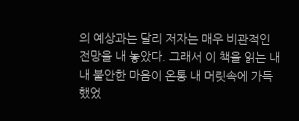의 예상과는 달리 저자는 매우 비관적인 전망을 내 놓았다. 그래서 이 책을 읽는 내내 불안한 마음이 온통 내 머릿속에 가득했었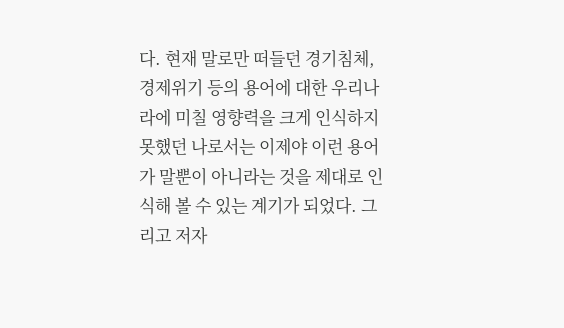다. 현재 말로만 떠들던 경기침체, 경제위기 등의 용어에 대한 우리나라에 미칠 영향력을 크게 인식하지 못했던 나로서는 이제야 이런 용어가 말뿐이 아니라는 것을 제대로 인식해 볼 수 있는 계기가 되었다. 그리고 저자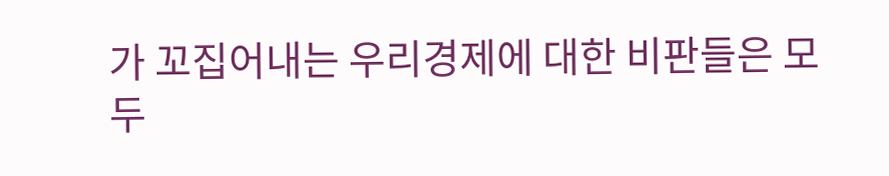가 꼬집어내는 우리경제에 대한 비판들은 모두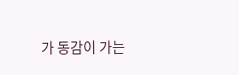가 동감이 가는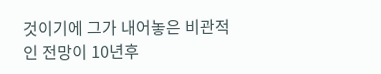것이기에 그가 내어놓은 비관적인 전망이 10년후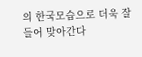의 한국모습으로 더욱 잘 들어 맞아간다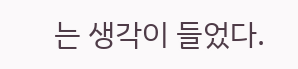는 생각이 들었다.